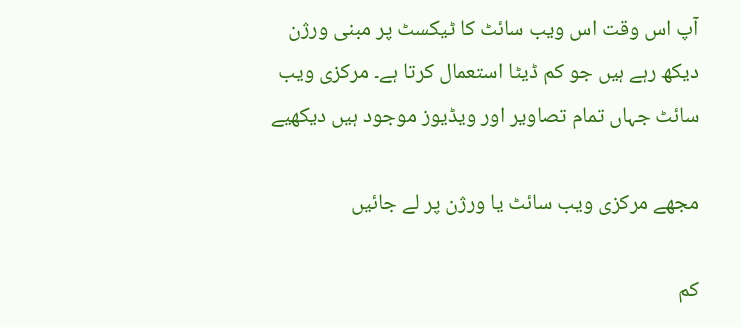آپ اس وقت اس ویب سائٹ کا ٹیکسٹ پر مبنی ورژن دیکھ رہے ہیں جو کم ڈیٹا استعمال کرتا ہے۔ مرکزی ویب سائٹ جہاں تمام تصاویر اور ویڈیوز موجود ہیں دیکھیے

مجھے مرکزی ویب سائٹ یا ورژن پر لے جائیں

کم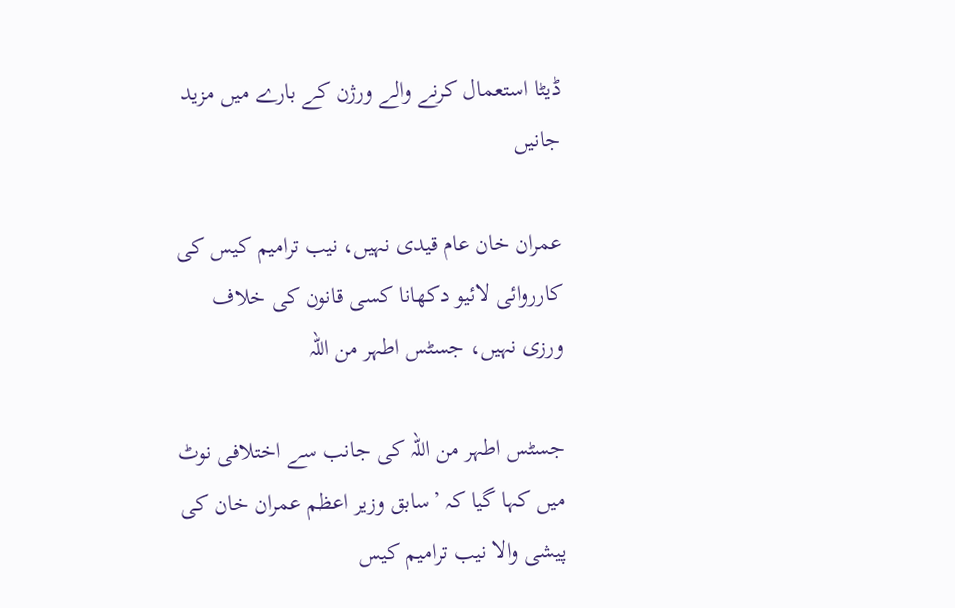ڈیٹا استعمال کرنے والے ورژن کے بارے میں مزید جانیں

عمران خان عام قیدی نہیں، نیب ترامیم کیس کی کارروائی لائیو دکھانا کسی قانون کی خلاف ورزی نہیں، جسٹس اطہر من اللہ

جسٹس اطہر من اللہ کی جانب سے اختلافی نوٹ میں کہا گیا کہ ’سابق وزیر اعظم عمران خان کی پیشی والا نیب ترامیم کیس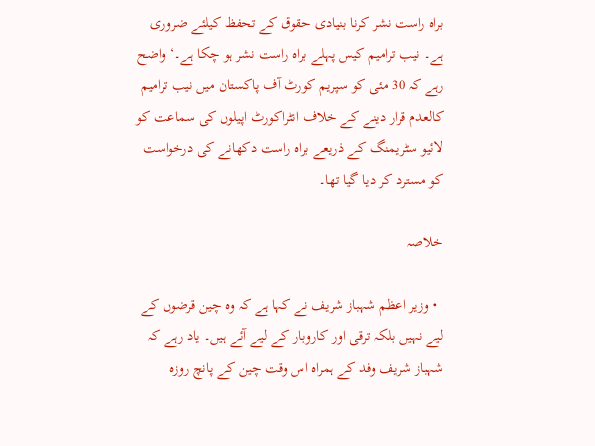براہ راست نشر کرنا بنیادی حقوق کے تحفظ کیلئے ضروری ہے۔ نیب ترامیم کیس پہلے براہ راست نشر ہو چکا ہے۔‘ واضح رہے کہ 30 مئی کو سپریم کورٹ آف پاکستان میں نیب ترامیم کالعدم قرار دینے کے خلاف انٹراکورٹ اپیلوں کی سماعت کو لائیو سٹریمنگ کے ذریعے براہ راست دکھانے کی درخواست کو مسترد کر دیا گیا تھا۔

خلاصہ

  • وزیر اعظم شہباز شریف نے کہا ہے کہ وہ چین قرضوں کے لیے نہیں بلکہ ترقی اور کاروبار کے لیے آئے ہیں۔ یاد رہے کہ شہباز شریف وفد کے ہمراہ اس وقت چین کے پانچ روزہ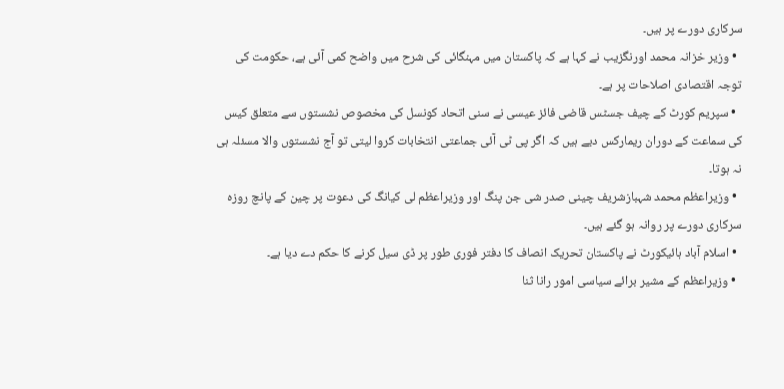سرکاری دورے پر ہیں۔
  • وزیر خزانہ محمد اورنگزیب نے کہا ہے کہ پاکستان میں مہنگائی کی شرح میں واضح کمی آئی ہے، حکومت کی توجہ اقتصادی اصلاحات پر ہے۔
  • سپریم کورٹ کے چیف جسٹس قاضی فائز عیسی نے سنی اتحاد کونسل کی مخصوص نشستوں سے متعلق کیس کی سماعت کے دوران ریمارکس دیے ہیں کہ اگر پی ٹی آئی جماعتی انتخابات کروا لیتی تو آج نشستوں والا مسئلہ ہی نہ ہوتا۔
  • وزیراعظم محمد شہبازشریف چینی صدر شی جن پنگ اور وزیراعظم لی کیانگ کی دعوت پر چین کے پانچ روزہ سرکاری دورے پر روانہ ہو گئے ہیں۔
  • اسلام آباد ہائیکورٹ نے پاکستان تحریک انصاف کا دفتر فوری طور پر ڈی سیل کرنے کا حکم دے دیا ہے۔
  • وزیراعظم کے مشیر برائے سیاسی امور رانا ثنا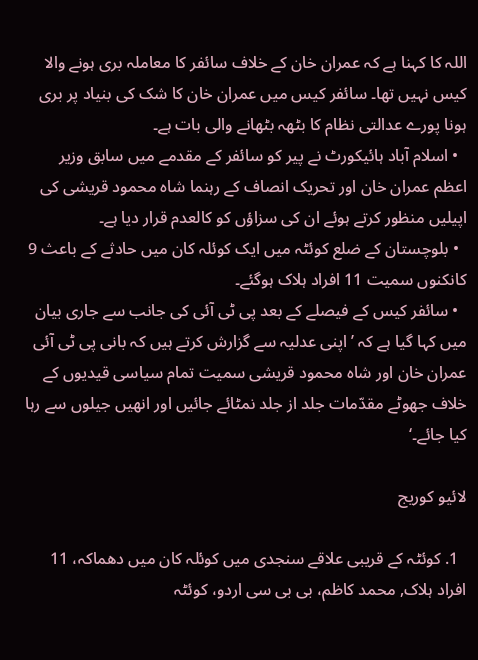اللہ کا کہنا ہے کہ عمران خان کے خلاف سائفر کا معاملہ بری ہونے والا کیس نہیں تھا۔ سائفر کیس میں عمران خان کا شک کی بنیاد پر بری ہونا پورے عدالتی نظام کا بٹھہ بٹھانے والی بات ہے۔
  • اسلام آباد ہائیکورٹ نے پیر کو سائفر کے مقدمے میں سابق وزیر اعظم عمران خان اور تحریک انصاف کے رہنما شاہ محمود قریشی کی اپیلیں منظور کرتے ہوئے ان کی سزاؤں کو کالعدم قرار دیا ہے۔
  • بلوچستان کے ضلع کوئٹہ میں ایک کوئلہ کان میں حادثے کے باعث 9 کانکنوں سمیت 11 افراد ہلاک ہوگئے۔
  • سائفر کیس کے فیصلے کے بعد پی ٹی آئی کی جانب سے جاری بیان میں کہا گیا ہے کہ ’اپنی عدلیہ سے گزارش کرتے ہیں کہ بانی پی ٹی آئی عمران خان اور شاہ محمود قریشی سمیت تمام سیاسی قیدیوں کے خلاف جھوٹے مقدّمات جلد از جلد نمٹائے جائیں اور انھیں جیلوں سے رہا کیا جائے۔‘

لائیو کوریج

  1. کوئٹہ کے قریبی علاقے سنجدی میں کوئلہ کان میں دھماکہ، 11 افراد ہلاک, محمد کاظم، بی بی سی اردو، کوئٹہ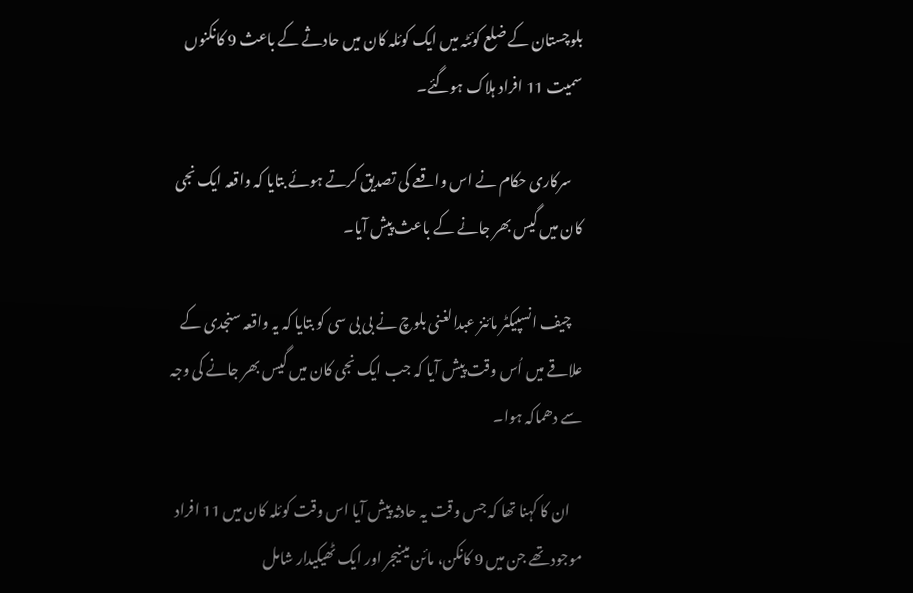بلوچستان کے ضلع کوئٹہ میں ایک کوئلہ کان میں حادثے کے باعث 9 کانکنوں سمیت 11 افراد ہلاک ہوگئے۔

    سرکاری حکام نے اس واقعے کی تصدیق کرتے ہوئے بتایا کہ واقعہ ایک نجی کان میں گیس بھر جانے کے باعث پیش آیا۔

    چیف انسپیکٹر مائنز عبدالغنی بلوچ نے بی بی سی کو بتایا کہ یہ واقعہ سنجدی کے علاقے میں اُس وقت پیش آیا کہ جب ایک نجی کان میں گیس بھر جانے کی وجہ سے دھماکہ ہوا۔

    ان کا کہنا تھا کہ جس وقت یہ حادثہ پیش آیا اس وقت کوئلہ کان میں 11 افراد موجود تھے جن میں 9 کانکن، مائن مینیجر اور ایک ٹھیکیدار شامل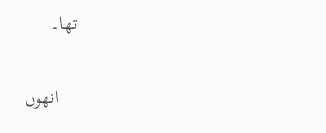تھا۔

    انھوں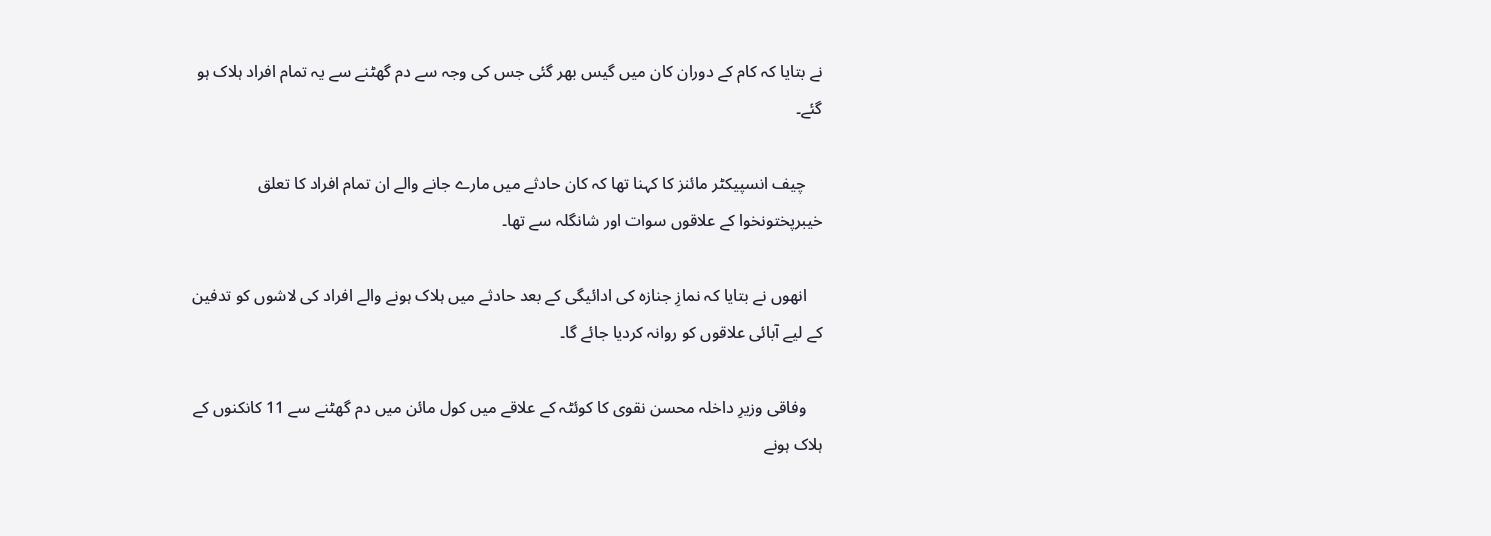نے بتایا کہ کام کے دوران کان میں گیس بھر گئی جس کی وجہ سے دم گھٹنے سے یہ تمام افراد ہلاک ہو گئے۔

    چیف انسپیکٹر مائنز کا کہنا تھا کہ کان حادثے میں مارے جانے والے ان تمام افراد کا تعلق خیبرپختونخوا کے علاقوں سوات اور شانگلہ سے تھا۔

    انھوں نے بتایا کہ نمازِ جنازہ کی ادائیگی کے بعد حادثے میں ہلاک ہونے والے افراد کی لاشوں کو تدفین کے لیے آبائی علاقوں کو روانہ کردیا جائے گا۔

    وفاقی وزیرِ داخلہ محسن نقوی کا کوئٹہ کے علاقے میں کول مائن میں دم گھٹنے سے 11 کانکنوں کے ہلاک ہونے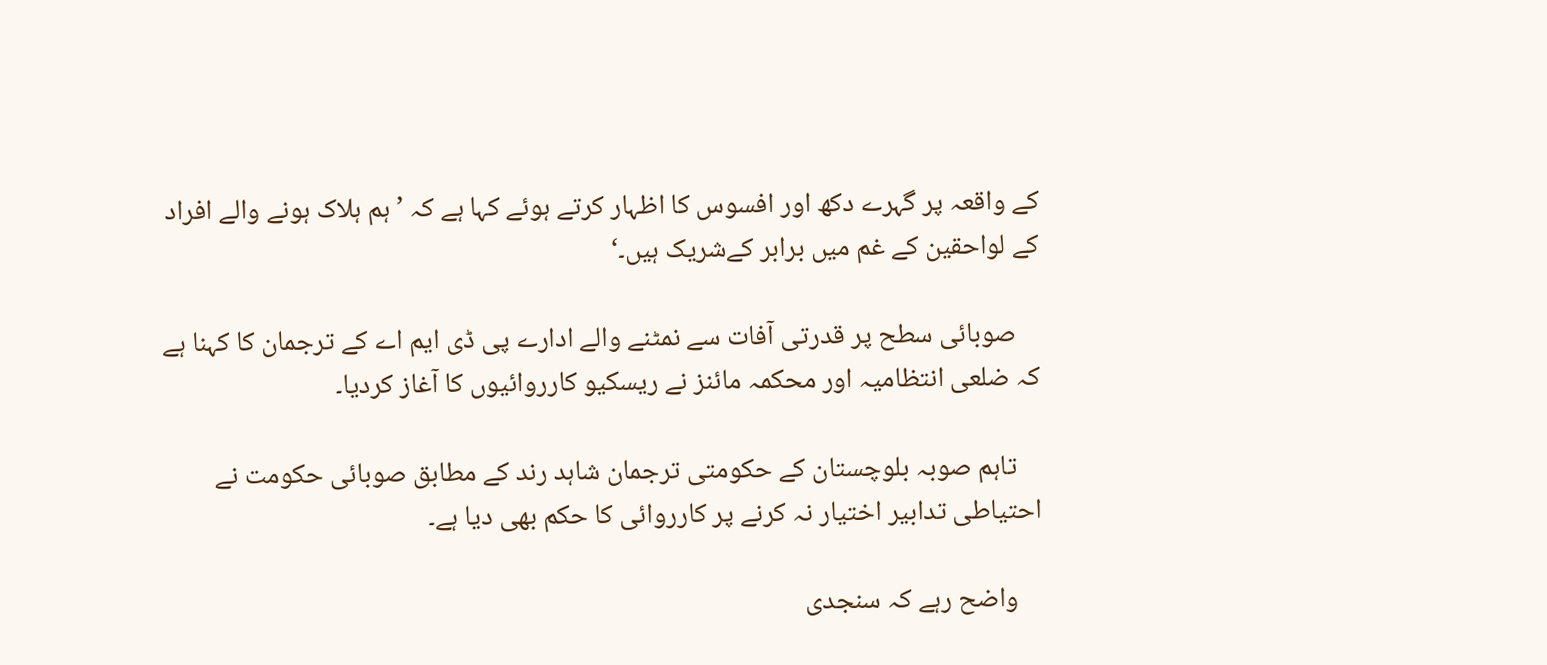کے واقعہ پر گہرے دکھ اور افسوس کا اظہار کرتے ہوئے کہا ہے کہ ’ہم ہلاک ہونے والے افراد کے لواحقین کے غم میں برابر کےشریک ہیں۔‘

    صوبائی سطح پر قدرتی آفات سے نمٹنے والے ادارے پی ڈی ایم اے کے ترجمان کا کہنا ہے کہ ضلعی انتظامیہ اور محکمہ مائنز نے ریسکیو کارروائیوں کا آغاز کردیا۔

    تاہم صوبہ بلوچستان کے حکومتی ترجمان شاہد رند کے مطابق صوبائی حکومت نے احتیاطی تدابیر اختیار نہ کرنے پر کارروائی کا حکم بھی دیا ہے۔

    واضح رہے کہ سنجدی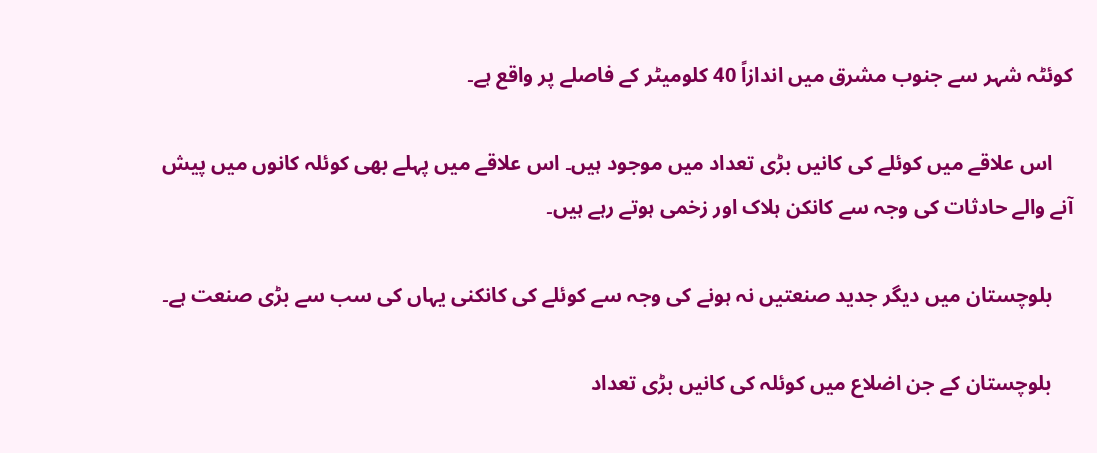کوئٹہ شہر سے جنوب مشرق میں اندازاً 40 کلومیٹر کے فاصلے پر واقع ہے۔

    اس علاقے میں کوئلے کی کانیں بڑی تعداد میں موجود ہیں۔ اس علاقے میں پہلے بھی کوئلہ کانوں میں پیش آنے والے حادثات کی وجہ سے کانکن ہلاک اور زخمی ہوتے رہے ہیں۔

    بلوچستان میں دیگر جدید صنعتیں نہ ہونے کی وجہ سے کوئلے کی کانکنی یہاں کی سب سے بڑی صنعت ہے۔

    بلوچستان کے جن اضلاع میں کوئلہ کی کانیں بڑی تعداد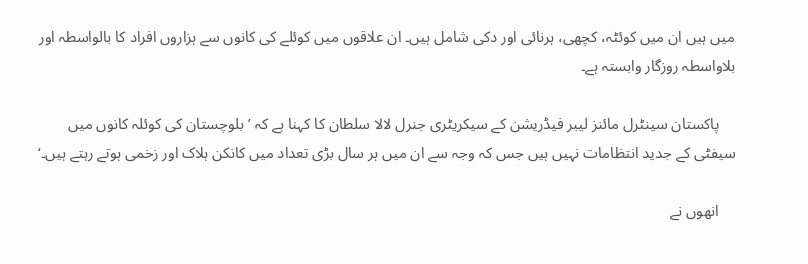میں ہیں ان میں کوئٹہ، کچھی، ہرنائی اور دکی شامل ہیں۔ ان علاقوں میں کوئلے کی کانوں سے ہزاروں افراد کا بالواسطہ اور بلاواسطہ روزگار وابستہ ہے۔

    پاکستان سینٹرل مائنز لیبر فیڈریشن کے سیکریٹری جنرل لالا سلطان کا کہنا ہے کہ ’بلوچستان کی کوئلہ کانوں میں سیفٹی کے جدید انتظامات نہیں ہیں جس کہ وجہ سے ان میں ہر سال بڑی تعداد میں کانکن ہلاک اور زخمی ہوتے رہتے ہیں۔‘

    انھوں نے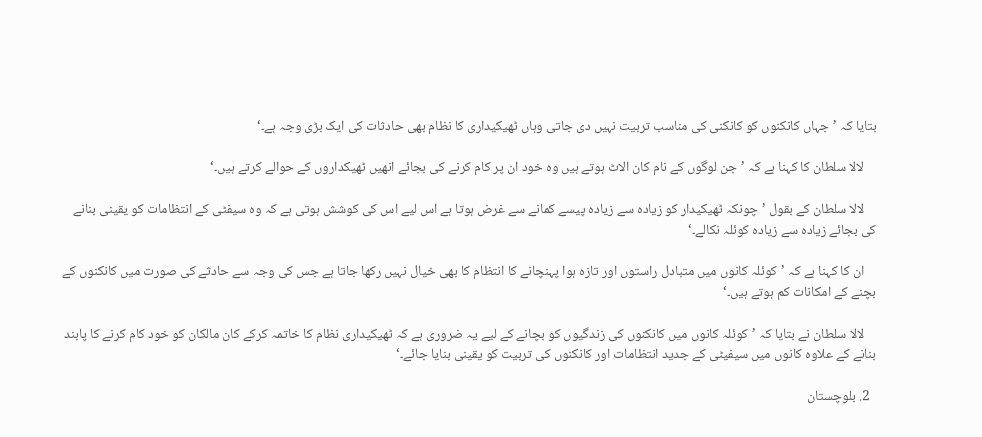بتایا کہ ’جہاں کانکنوں کو کانکنی کی مناسب تربیت نہیں دی جاتی وہاں ٹھیکیداری کا نظام بھی حادثات کی ایک بڑی وجہ ہے۔‘

    لالا سلطان کا کہنا ہے کہ ’جن لوگوں کے نام کان الاٹ ہوتے ہیں وہ خود ان پر کام کرنے کی بجائے انھیں ٹھیکداروں کے حوالے کرتے ہیں۔‘

    لالا سلطان کے بقول ’چونکہ ٹھیکیدار کو زیادہ سے زیادہ پیسے کمانے سے غرض ہوتا ہے اس لیے اس کی کوشش ہوتی ہے کہ وہ سیفٹی کے انتظامات کو یقینی بنانے کی بجائے زیادہ سے زیادہ کوئلہ نکالے۔‘

    ان کا کہنا ہے کہ ’کوئلہ کانوں میں متبادل راستوں اور تازہ ہوا پہنچانے کا انتظام کا بھی خیال نہیں رکھا جاتا ہے جس کی وجہ سے حادثے کی صورت میں کانکنوں کے بچنے کے امکانات کم ہوتے ہیں۔‘

    لالا سلطان نے بتایا کہ ’کوئلہ کانوں میں کانکنوں کی زندگیوں کو بچانے کے لیے یہ ضروری ہے کہ ٹھیکیداری نظام کا خاتمہ کرکے کان مالکان کو خود کام کرنے کا پابند بنانے کے علاوہ کانوں میں سیفیٹی کے جدید انتظامات اور کانکنوں کی تربیت کو یقینی بنایا جائے۔‘

  2. بلوچستان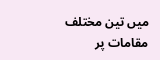میں تین مختلف مقامات پر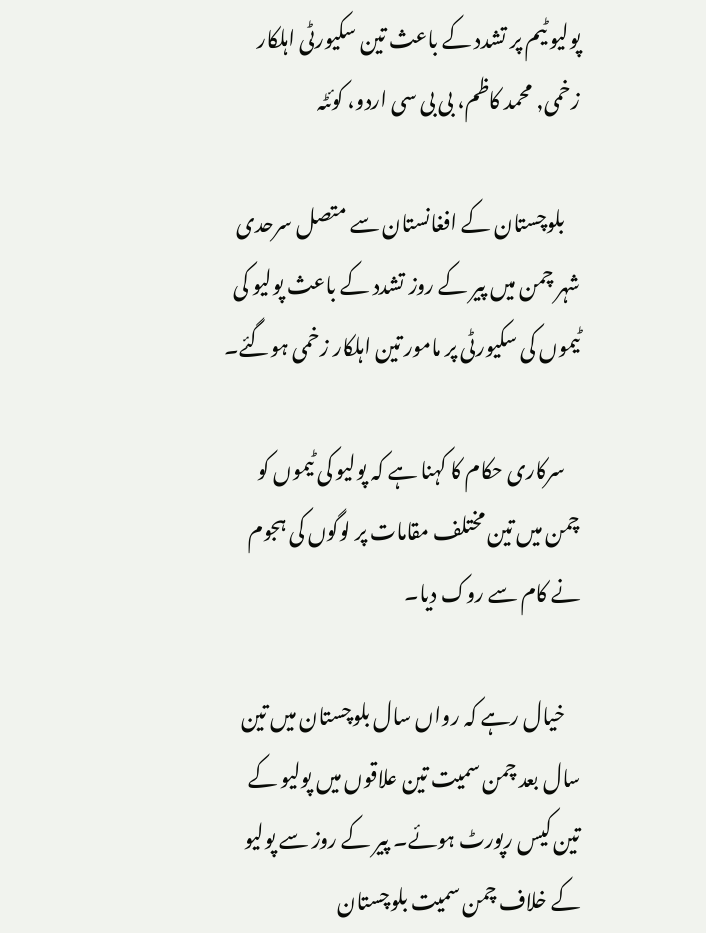پولیو ٹیم پر تشدد کے باعث تین سکیورٹی اہلکار زخمی, محمد کاظم، بی بی سی اردو، کوئٹہ

    بلوچستان کے افغانستان سے متصل سرحدی شہر چمن میں پیر کے روز تشدد کے باعث پولیو کی ٹیموں کی سکیورٹی پر مامور تین اہلکار زخمی ہوگئے۔

    سرکاری حکام کا کہنا ہے کہ پولیو کی ٹیموں کو چمن میں تین مختلف مقامات پر لوگوں کی ہجوم نے کام سے روک دیا۔

    خیال رہے کہ رواں سال بلوچستان میں تین سال بعد چمن سمیت تین علاقوں میں پولیو کے تین کیس رپورٹ ہوئے۔ پیر کے روز سے پولیو کے خلاف چمن سمیت بلوچستان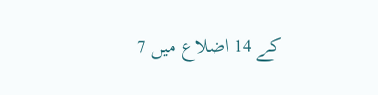کے 14 اضلاع میں 7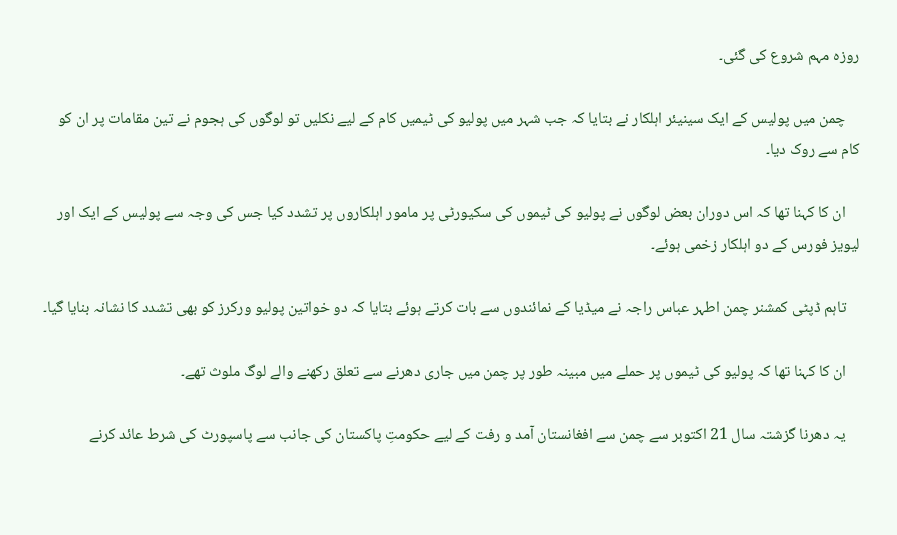روزہ مہم شروع کی گئی۔

    چمن میں پولیس کے ایک سینیئر اہلکار نے بتایا کہ جب شہر میں پولیو کی ٹیمیں کام کے لیے نکلیں تو لوگوں کی ہجوم نے تین مقامات پر ان کو کام سے روک دیا۔

    ان کا کہنا تھا کہ اس دوران بعض لوگوں نے پولیو کی ٹیموں کی سکیورٹی پر مامور اہلکاروں پر تشدد کیا جس کی وجہ سے پولیس کے ایک اور لیویز فورس کے دو اہلکار زخمی ہوئے۔

    تاہم ڈپٹی کمشنر چمن اطہر عباس راجہ نے میڈیا کے نمائندوں سے بات کرتے ہوئے بتایا کہ دو خواتین پولیو ورکرز کو بھی تشدد کا نشانہ بنایا گیا۔

    ان کا کہنا تھا کہ پولیو کی ٹیموں پر حملے میں مبینہ طور پر چمن میں جاری دھرنے سے تعلق رکھنے والے لوگ ملوث تھے۔

    یہ دھرنا گزشتہ سال 21 اکتوبر سے چمن سے افغانستان آمد و رفت کے لیے حکومتِ پاکستان کی جانب سے پاسپورٹ کی شرط عائد کرنے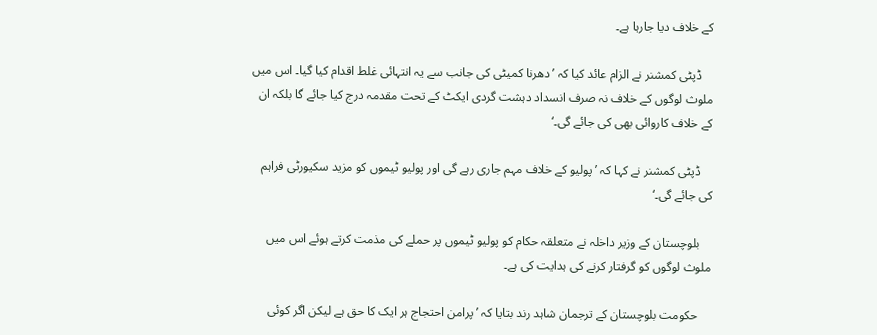کے خلاف دیا جارہا ہے۔

    ڈپٹی کمشنر نے الزام عائد کیا کہ ’دھرنا کمیٹی کی جانب سے یہ انتہائی غلط اقدام کیا گیا۔ اس میں ملوث لوگوں کے خلاف نہ صرف انسداد دہشت گردی ایکٹ کے تحت مقدمہ درج کیا جائے گا بلکہ ان کے خلاف کاروائی بھی کی جائے گی۔‘

    ڈپٹی کمشنر نے کہا کہ ’پولیو کے خلاف مہم جاری رہے گی اور پولیو ٹیموں کو مزید سکیورٹی فراہم کی جائے گی۔‘

    بلوچستان کے وزیر داخلہ نے متعلقہ حکام کو پولیو ٹیموں پر حملے کی مذمت کرتے ہوئے اس میں ملوث لوگوں کو گرفتار کرنے کی ہدایت کی ہے۔

    حکومت بلوچستان کے ترجمان شاہد رند بتایا کہ ’پرامن احتجاج ہر ایک کا حق ہے لیکن اگر کوئی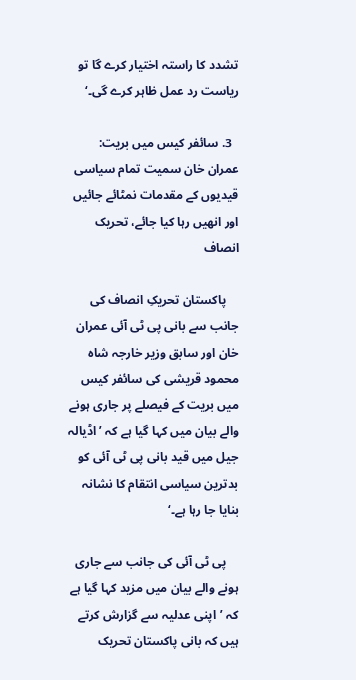تشدد کا راستہ اختیار کرے گا تو ریاست رد عمل ظاہر کرے گی۔‘

  3. سائفر کیس میں بریت: عمران خان سمیت تمام سیاسی قیدیوں کے مقدمات نمٹائے جائیں اور انھیں رہا کیا جائے، تحریک انصاف

    پاکستان تحریکِ انصاف کی جانب سے بانی پی ٹی آئی عمران خان اور سابق وزیر خارجہ شاہ محمود قریشی کی سائفر کیس میں بریت کے فیصلے پر جاری ہونے والے بیان میں کہا گیا ہے کہ ’اڈیالہ جیل میں قید بانی پی ٹی آئی کو بدترین سیاسی انتقام کا نشانہ بنایا جا رہا ہے۔‘

    پی ٹی آئی کی جانب سے جاری ہونے والے بیان میں مزید کہا گیا ہے کہ ’اپنی عدلیہ سے گزارش کرتے ہیں کہ بانی پاکستان تحریک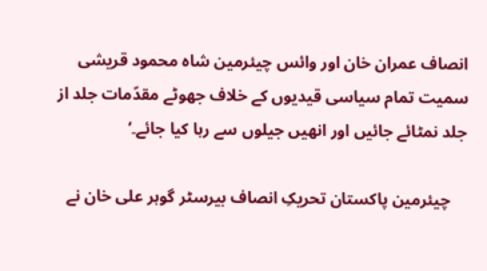انصاف عمران خان اور وائس چیئرمین شاہ محمود قریشی سمیت تمام سیاسی قیدیوں کے خلاف جھوٹے مقدّمات جلد از جلد نمٹائے جائیں اور انھیں جیلوں سے رہا کیا جائے۔‘

    چیئرمین پاکستان تحریکِ انصاف بیرسٹر گوہر علی خان نے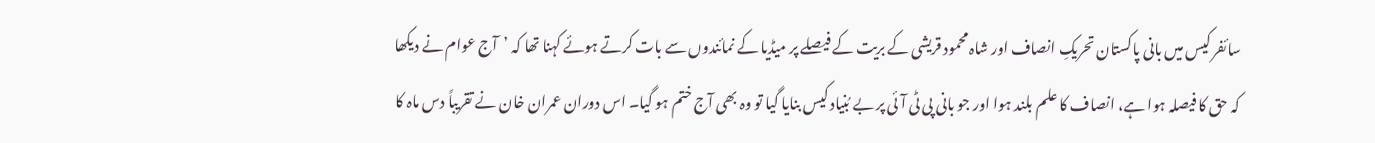سائفر کیس میں بانی پاکستان تحریکِ انصاف اور شاہ محمود قریشی کے بریت کے فیصلے پر میڈیا کے نمائندوں سے بات کرتے ہوئے کہنا تھا کہ ’آج عوام نے دیکھا کہ حق کا فیصلہ ہوا ہے، انصاف کا علم بلند ہوا اور جو بانی پی ٹی آئی پر بے بُنیاد کیس بنایا گیا تو وہ بھی آج ختم ہو گیا۔ اس دوران عمران خان نے تقریباً دس ماہ کا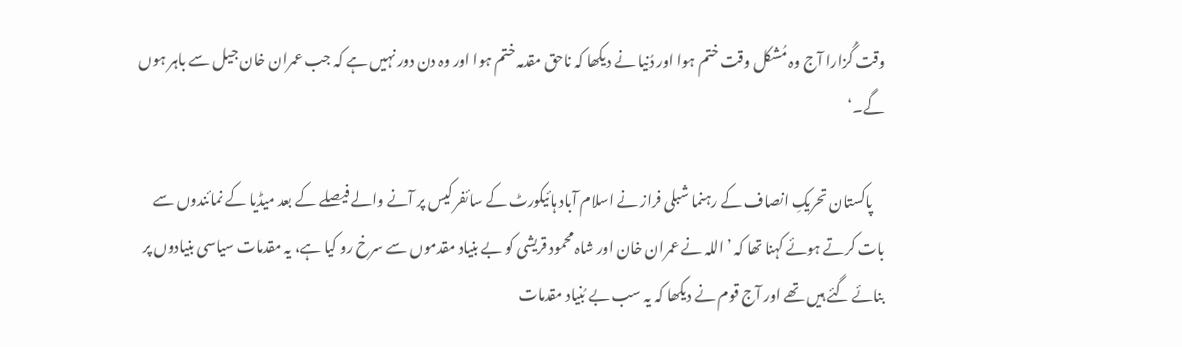وقت گُزارا آج وہ مُشکل وقت ختم ہوا اور دُنیا نے دیکھا کہ ناحق مقدمہ ختم ہوا اور وہ دن دور نہیں ہے کہ جب عمران خان جیل سے باہر ہوں گے۔‘

    پاکستان تحریکِ انصاف کے رہنما شبلی فراز نے اسلام آباد ہائیکورٹ کے سائفر کیس پر آنے والے فیصلے کے بعد میڈیا کے نمائندوں سے بات کرتے ہوئے کہنا تھا کہ ’اللہ نے عمران خان اور شاہ محمود قریشی کو بے بنیاد مقدموں سے سرخ رو کیا ہے، یہ مقدمات سیاسی بنیادوں پر بنائے گئے ہیں تھے اور آج قوم نے دیکھا کہ یہ سب بے بُنیاد مقدمات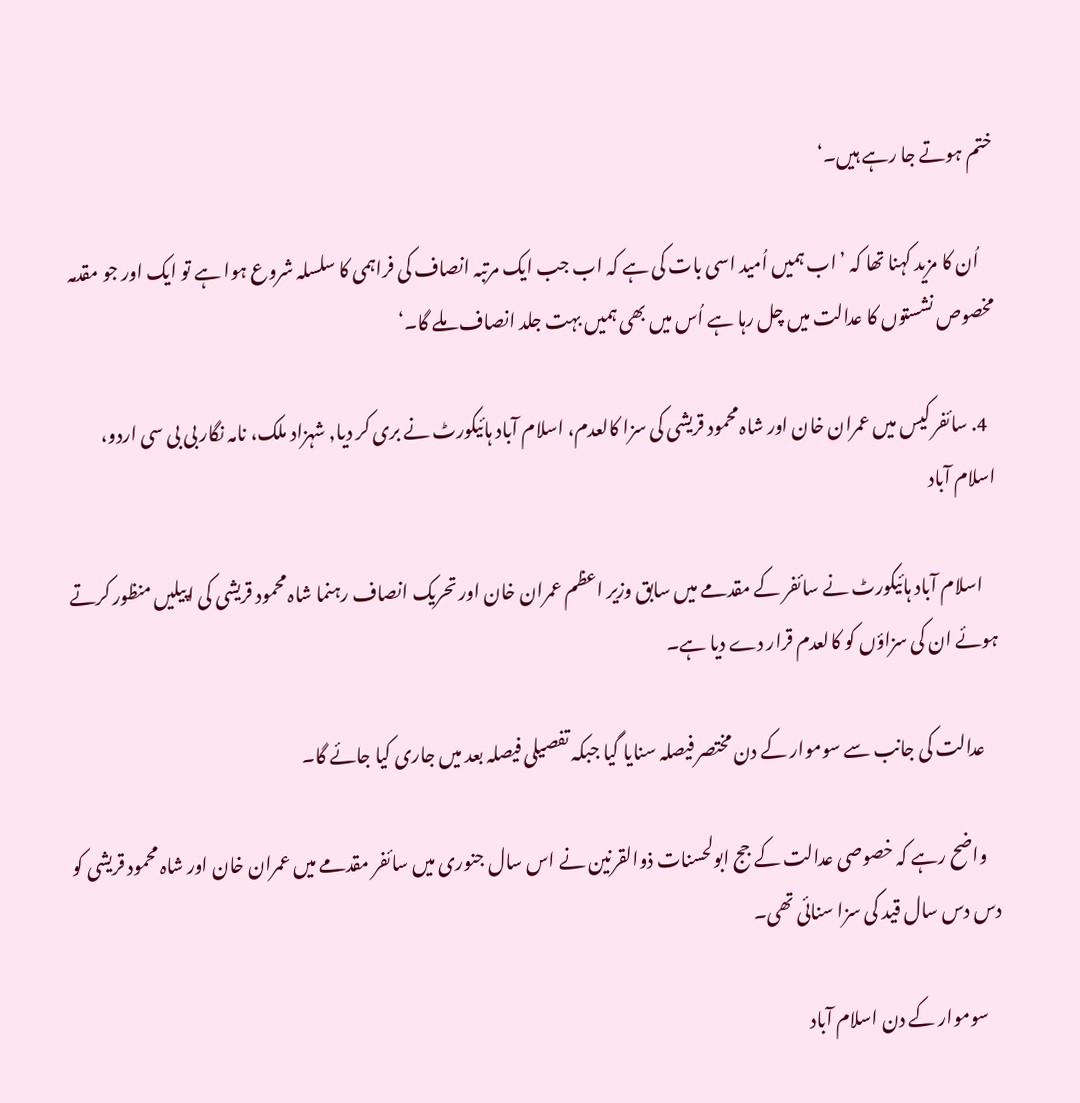ختم ہوتے جا رہے ہیں۔‘

    اُن کا مزید کہنا تھا کہ ’اب ہمیں اُمید اسی بات کی ہے کہ اب جب ایک مرتبہ انصاف کی فراہمی کا سلسلہ شروع ہوا ہے تو ایک اور جو مقدمہ مخصوص نشستوں کا عدالت میں چل رہا ہے اُس میں بھی ہمیں بہت جلد انصاف ملے گا۔‘

  4. سائفر کیس میں عمران خان اور شاہ محمود قریشی کی سزا کالعدم، اسلام آباد ہائیکورٹ نے بری کر دیا, شہزاد ملک، نامہ نگار بی بی سی اردو، اسلام آباد

    اسلام آباد ہائیکورٹ نے سائفر کے مقدمے میں سابق وزیر اعظم عمران خان اور تحریک انصاف رہنما شاہ محمود قریشی کی اپیلیں منظور کرتے ہوئے ان کی سزاؤں کو کالعدم قرار دے دیا ہے۔

    عدالت کی جانب سے سوموار کے دن مختصر فیصلہ سنایا گیا جبکہ تفصیلی فیصلہ بعد میں جاری کیا جائے گا۔

    واضح رہے کہ خصوصی عدالت کے جج ابولحسنات ذوالقرنین نے اس سال جنوری میں سائفر مقدمے میں عمران خان اور شاہ محمود قریشی کو دس دس سال قید کی سزا سنائی تھی۔

    سوموار کے دن اسلام آباد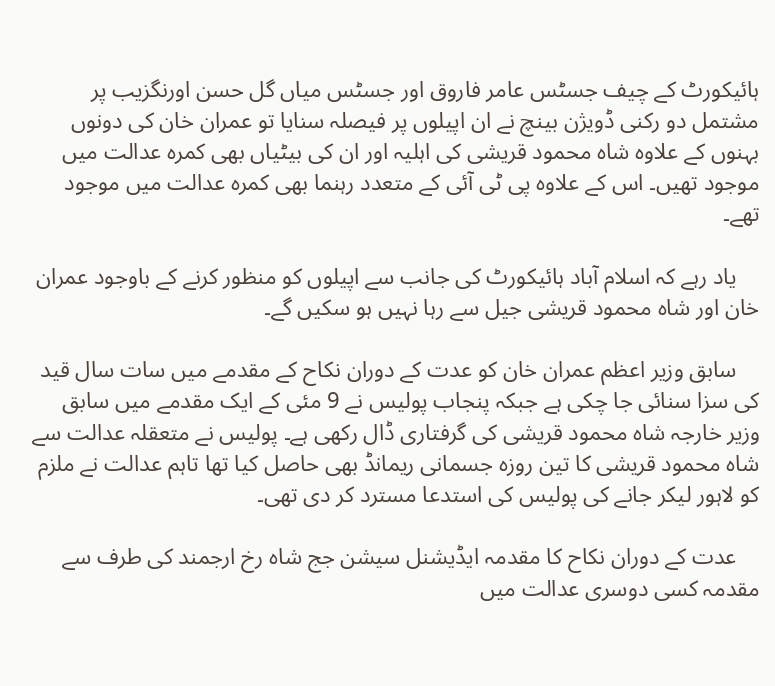ہائیکورٹ کے چیف جسٹس عامر فاروق اور جسٹس میاں گل حسن اورنگزیب پر مشتمل دو رکنی ڈویژن بینچ نے ان اپیلوں پر فیصلہ سنایا تو عمران خان کی دونوں بہنوں کے علاوہ شاہ محمود قریشی کی اہلیہ اور ان کی بیٹیاں بھی کمرہ عدالت میں موجود تھیں۔ اس کے علاوہ پی ٹی آئی کے متعدد رہنما بھی کمرہ عدالت میں موجود تھے۔

    یاد رہے کہ اسلام آباد ہائیکورٹ کی جانب سے اپیلوں کو منظور کرنے کے باوجود عمران خان اور شاہ محمود قریشی جیل سے رہا نہیں ہو سکیں گے۔

    سابق وزیر اعظم عمران خان کو عدت کے دوران نکاح کے مقدمے میں سات سال قید کی سزا سنائی جا چکی ہے جبکہ پنجاب پولیس نے 9 مئی کے ایک مقدمے میں سابق وزیر خارجہ شاہ محمود قریشی کی گرفتاری ڈال رکھی ہے۔ پولیس نے متعقلہ عدالت سے شاہ محمود قریشی کا تین روزہ جسمانی ریمانڈ بھی حاصل کیا تھا تاہم عدالت نے ملزم کو لاہور لیکر جانے کی پولیس کی استدعا مسترد کر دی تھی۔

    عدت کے دوران نکاح کا مقدمہ ایڈیشنل سیشن جج شاہ رخ ارجمند کی طرف سے مقدمہ کسی دوسری عدالت میں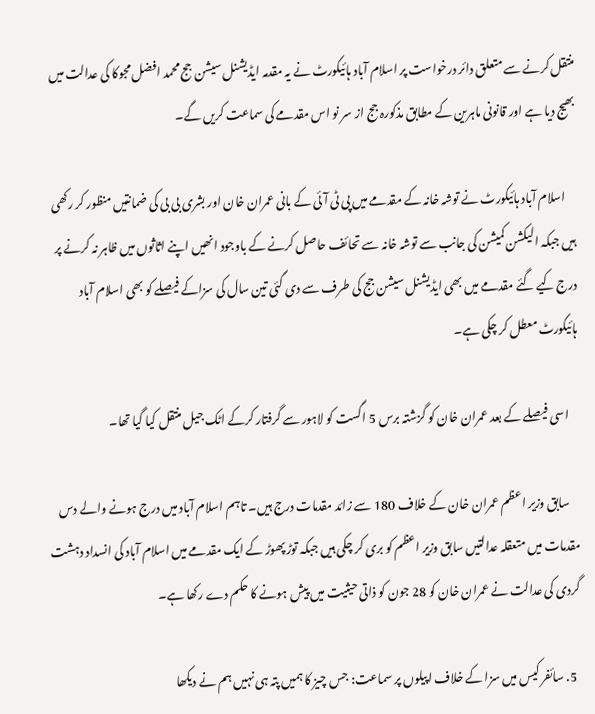منتقل کرنے سے متعلق دائر درخواست پر اسلام آباد ہائیکورٹ نے یہ مقدمہ ایڈیشنل سیشن جج محمد افضل مجوکا کی عدالت میں بھیج دیا ہے اور قانونی ماہرین کے مطابق مذکورہ جج از سر نو اس مقدمے کی سماعت کریں گے۔

    اسلام آباد ہائیکورٹ نے توشہ خانہ کے مقدمے میں پی ٹی آئی کے بانی عمران خان اور بشری بی بی کی ضمانتیں منظور کر رکھی ہیں جبکہ الیکشن کمیشن کی جانب سے توشہ خانہ سے تحائف حاصل کرنے کے باوجود انھیں اپنے اثاثوں میں ظاہر نہ کرنے پر درج کیے گئے مقدمے میں بھی ایڈیشنل سیشن جج کی طرف سے دی گئی تین سال کی سزاکے فیصلے کو بھی اسلام آباد ہائیکورٹ معطل کر چکی ہے۔

    اسی فیصلے کے بعد عمران خان کو گزشتہ برس 5 اگست کو لاہور سے گرفتار کرکے اٹک جیل منتقل کیا گیا تھا۔

    سابق وزیر اعظم عمران خان کے خلاف 180 سے زائد مقدمات درج ہیں۔ تاہم اسلام آباد میں درج ہونے والے دس مقدمات میں متعقلہ عدالتیں سابق وزیر اعظم کو بری کر چکی ہیں جبکہ توڑ پھوڑ کے ایک مقدمے میں اسلام آباد کی انسداد دہشت گردی کی عدالت نے عمران خان کو 28 جون کو ذاتی حیثیت میں پیش ہونے کا حکم دے رکھا ہے۔

  5. سائفر کیس میں سزا کے خلاف اپیلوں پر سماعت: جس چیز کا ہمیں پتہ ہی نہیں ہم نے دیکھا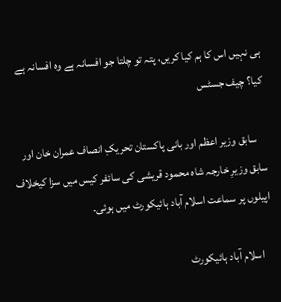ہی نہیں اس کا ہم کیا کریں، پتہ تو چلتا جو افسانہ ہے وہ افسانہ ہے کیا؟ چیف جسٹس

    سابق وزیر اعظم اور بانی پاکستان تحریکِ انصاف عمران خان اور سابق وزیرِ خارجہ شاہ محمود قریشی کی سائفر کیس میں سزا کیخلاف اپیلوں پر سماعت اسلام آباد ہائیکورٹ میں ہوئی۔

    اسلام آباد ہائیکورٹ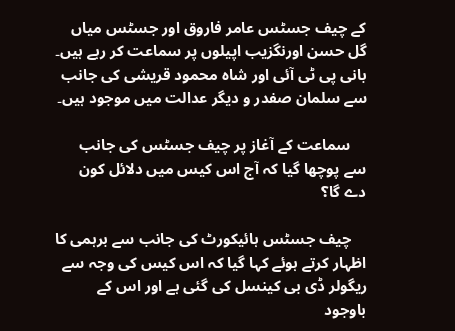کے چیف جسٹس عامر فاروق اور جسٹس میاں گل حسن اورنگزیب اپیلوں پر سماعت کر رہے ہیں۔ بانی پی ٹی آئی اور شاہ محمود قریشی کی جانب سے سلمان صفدر و دیگر عدالت میں موجود ہیں۔

    سماعت کے آغاز پر چیف جسٹس کی جانب سے پوچھا گیا کہ آج اس کیس میں دلائل کون دے گا؟

    چیف جسٹس ہائیکورٹ کی جانب سے برہمی کا اظہار کرتے ہوئے کہا گیا کہ اس کیس کی وجہ سے ریگولر ڈی بی کینسل کی گئی ہے اور اس کے باوجود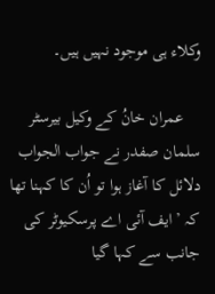وکلاء ہی موجود نہیں ہیں۔

    عمران خانُ کے وکیل بیرسٹر سلمان صفدر نے جواب الجواب دلائل کا آغاز ہوا تو اُن کا کہنا تھا کہ ’ایف آئی اے پرسکیوٹر کی جانب سے کہا گیا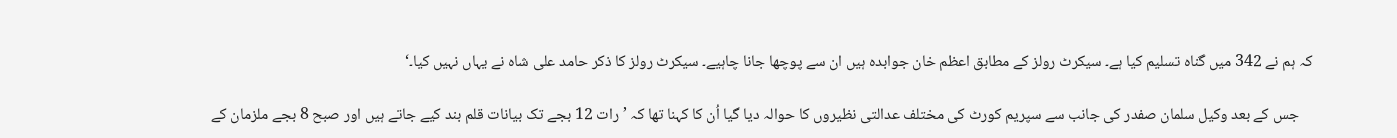کہ ہم نے 342 میں گناہ تسلیم کیا ہے۔ سیکرٹ رولز کے مطابق اعظم خان جوابدہ ہیں ان سے پوچھا جانا چاہیے۔ سیکرٹ رولز کا ذکر حامد علی شاہ نے یہاں نہیں کیا۔‘

    جس کے بعد وکیل سلمان صفدر کی جانب سے سپریم کورٹ کی مختلف عدالتی نظیروں کا حوالہ دیا گیا اُن کا کہنا تھا کہ ’رات 12 بجے تک بیانات قلم بند کیے جاتے ہیں اور صبح 8 بجے ملزمان کے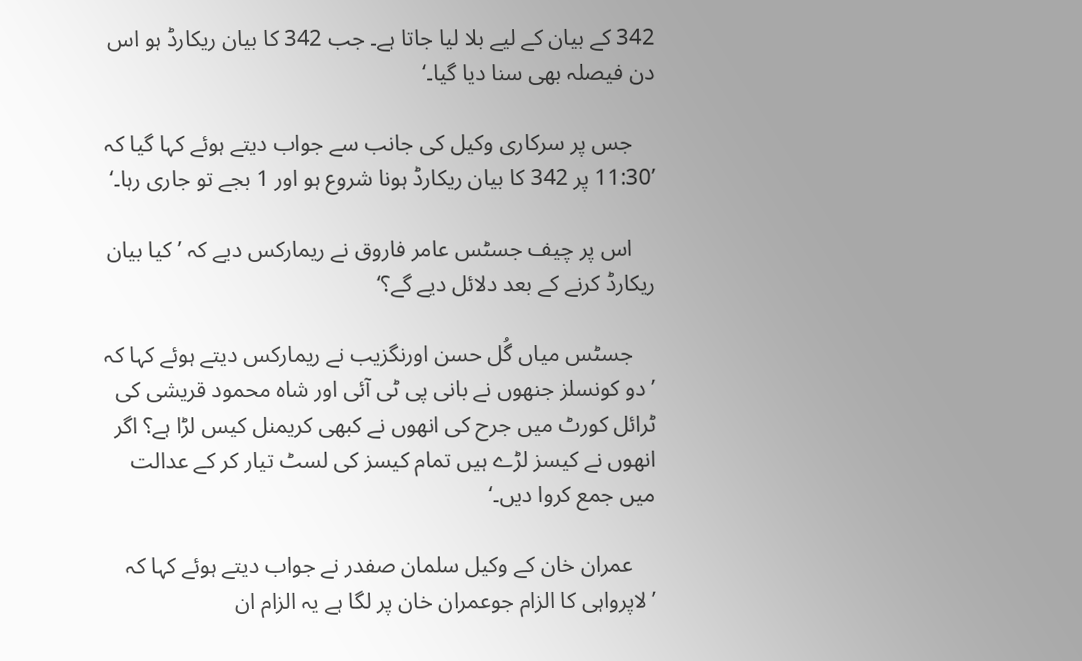342 کے بیان کے لیے بلا لیا جاتا ہے۔ جب 342 کا بیان ریکارڈ ہو اس دن فیصلہ بھی سنا دیا گیا۔‘

    جس پر سرکاری وکیل کی جانب سے جواب دیتے ہوئے کہا گیا کہ ’11:30 پر 342 کا بیان ریکارڈ ہونا شروع ہو اور 1 بجے تو جاری رہا۔‘

    اس پر چیف جسٹس عامر فاروق نے ریمارکس دیے کہ ’کیا بیان ریکارڈ کرنے کے بعد دلائل دیے گے؟‘

    جسٹس میاں گُل حسن اورنگزیب نے ریمارکس دیتے ہوئے کہا کہ ’دو کونسلز جنھوں نے بانی پی ٹی آئی اور شاہ محمود قریشی کی ٹرائل کورٹ میں جرح کی انھوں نے کبھی کریمنل کیس لڑا ہے؟ اگر انھوں نے کیسز لڑے ہیں تمام کیسز کی لسٹ تیار کر کے عدالت میں جمع کروا دیں۔‘

    عمران خان کے وکیل سلمان صفدر نے جواب دیتے ہوئے کہا کہ ’لاپرواہی کا الزام جوعمران خان پر لگا ہے یہ الزام ان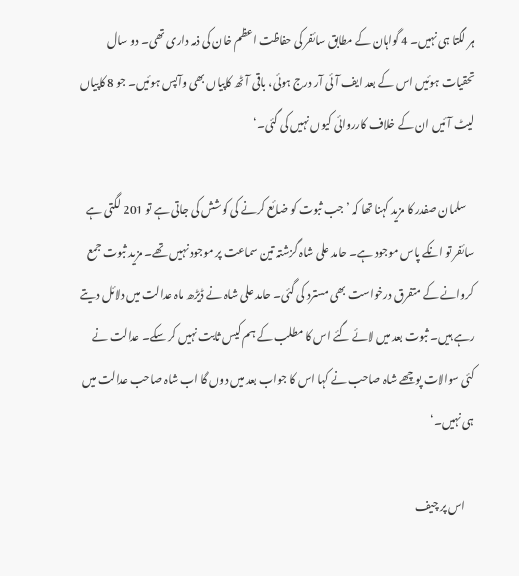ہر لگتا ہی نہیں۔ 4 گواہان کے مطابق سائفر کی حفاظت اعظم خان کی ذمہ داری تھی۔ دو سال تحقیات ہوئیں اس کے بعد ایف آئی آر درج ہوئی، باقی آٹھ کاپیاں بھی وآپس ہوئیں۔ جو 8 کاپیاں لیٹ آئیں ان کے خلاف کارروائی کیوں نہیں کی گئی۔‘

    سلمان صفدر کا مزید کہنا تھا کہ ’جب ثبوت کو ضائع کرنے کی کوشش کی جاتی ہے تو 201 لگتی ہے سائفر تو انکے پاس موجود ہے۔ حامد علی شاہ گزشتہ تین سماعت پر موجود نہیں تھے۔ مزید ثبوت جمع کروانے کے متفرق درخواست بھی مسترد کی گئی۔ حامد علی شاہ نے ڈیڑھ ماہ عدالت میں دلائل دیتے رہے ہیں۔ ثبوت بعد میں لائے گئے اس کا مطلب کے ہم کیس ثابت نہیں کر سکے۔ عدالت نے کئی سوالات پوچھے شاہ صاحب نے کہا اس کا جواب بعد میں دوں گا اب شاہ صاحب عدالت میں ہی نہیں۔‘

    اس پر چیف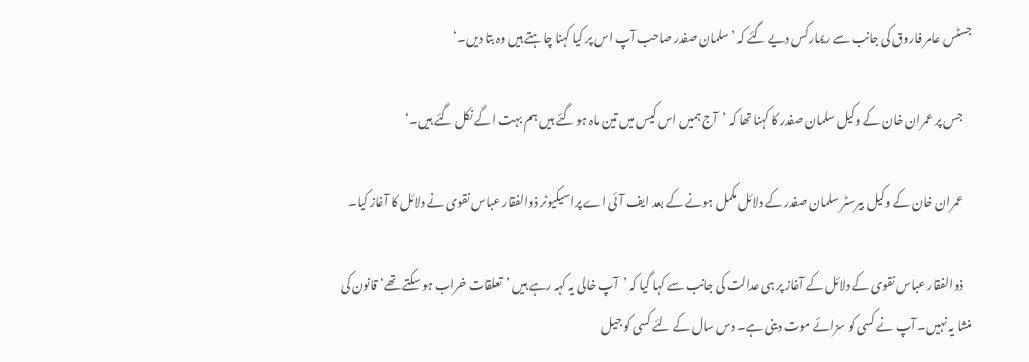جسٹس عامر فاروق کی جانب سے ریمارکس دیے گئے کہ ’سلمان صفدر صاحب آپ اس پر کیا کہنا چاہتے ہیں وہ بتا دیں۔‘

    جس پر عمران خان کے وکیل سلمان صفدر کا کہنا تھا کہ ’آج ہمیں اس کیس میں تین ماہ ہو گئے ہیں ہم بہت اگے نکل گئے ہیں۔‘

    عمران خان کے وکیل بیرسٹر سلمان صفدر کے دلائل مکمل ہونے کے بعد ایف آئی اے پراسیکیوٹر ذوالفقار عباس نقوی نے دلائل کا آغاز کیا۔

    ذوالفقار عباس نقوی کے دلائل کے آغاز پر ہی عدالت کی جانب سے کہا گیا کہ ’آپ خالی یہ کہہ رہے ہیں ’تعلقات خراب ہو سکتے تھے‘ قانون کی منشا یہ نہیں۔ آپ نے کسی کو سزائے موت دینی ہے۔ دس سال کے لئے کسی کو جیل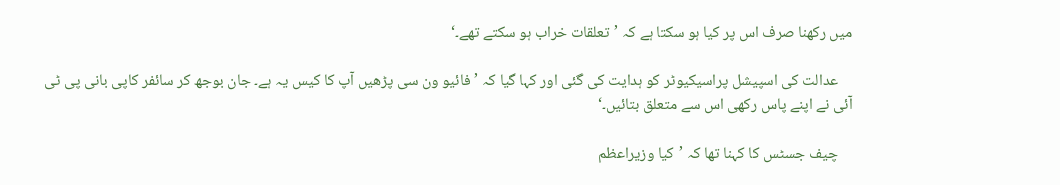میں رکھنا صرف اس پر کیا ہو سکتا ہے کہ ’تعلقات خراب ہو سکتے تھے۔‘

    عدالت کی اسپیشل پراسیکیوٹر کو ہدایت کی گئی اور کہا گیا کہ ’فائیو ون سی پڑھیں آپ کا کیس یہ ہے۔ جان بوجھ کر سائفر کاپی بانی پی ٹی آئی نے اپنے پاس رکھی اس سے متعلق بتائیں۔‘

    چیف جسٹس کا کہنا تھا کہ ’کیا وزیراعظم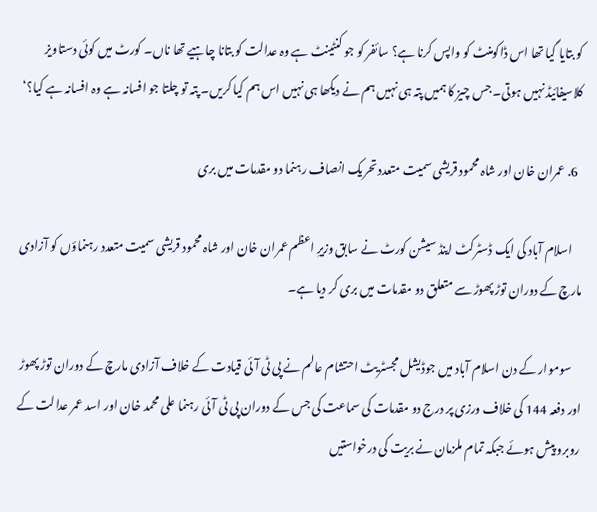کو بتایا گیا تھا اس ڈاکومنٹ کو واپس کرنا ہے؟ سائفر کو جو کنٹینٹ ہے وہ عدالت کو بتانا چاہیے تھا ناں۔ کورٹ میں کوئی دستاویز کلاسیفائیڈ نہیں ہوتی۔ جس چیز کا ہمیں پتہ ہی نہیں ہم نے دیکھا ہی نہیں اس ہم کیا کریں۔ پتہ تو چلتا جو افسانہ ہے وہ افسانہ ہے کیا؟‘

  6. عمران خان اور شاہ محمود قریشی سمیت متعدد تحریک انصاف رہنما دو مقدمات میں بری

    اسلام آباد کی ایک ڈسٹرکٹ اینڈ سیشن کورٹ نے سابق وزیرِ اعظم عمران خان اور شاہ محمود قریشی سمیت متعدد رہنماؤں کو آزادی مارچ کے دوران توڑ پھوڑ سے متعلق دو مقدمات میں بری کر دیا ہے۔

    سوموار کے دن اسلام آباد میں جوڈیشل مجسٹریٹ احتشام عالم نے پی ٹی آئی قیادت کے خلاف آزادی مارچ کے دوران توڑ پھوڑ اور دفعہ 144 کی خلاف ورزی پر درج دو مقدمات کی سماعت کی جس کے دوران پی ٹی آئی رہنما علی محمد خان اور اسد عمر عدالت کے روبرو پیش ہوئے جبکہ تمام ملزمان نے بریت کی درخواستیں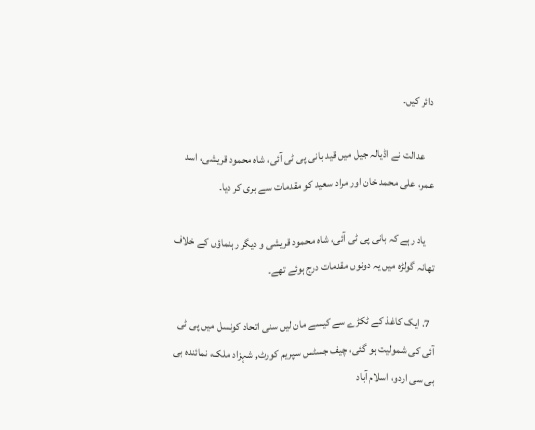دائر کیں۔

    عدالت نے اڈیالہ جیل میں قید بانی پی ٹی آئی، شاہ محمود قریشی، اسد عمر، علی محمد خان اور مراد سعید کو مقدمات سے بری کر دیا۔

    یاد رہے کہ بانی پی ٹی آئی، شاہ محمود قریشی و دیگر رہنماؤں کے خلاف تھانہ گولڑہ میں یہ دونوں مقدمات درج ہوئے تھے۔

  7. ایک کاغذ کے ٹکڑے سے کیسے مان لیں سنی اتحاد کونسل میں پی ٹی آئی کی شمولیت ہو گئی، چیف جسٹس سپریم کورٹ, شہزاد ملک، نمائندہ بی بی سی اردو، اسلام آباد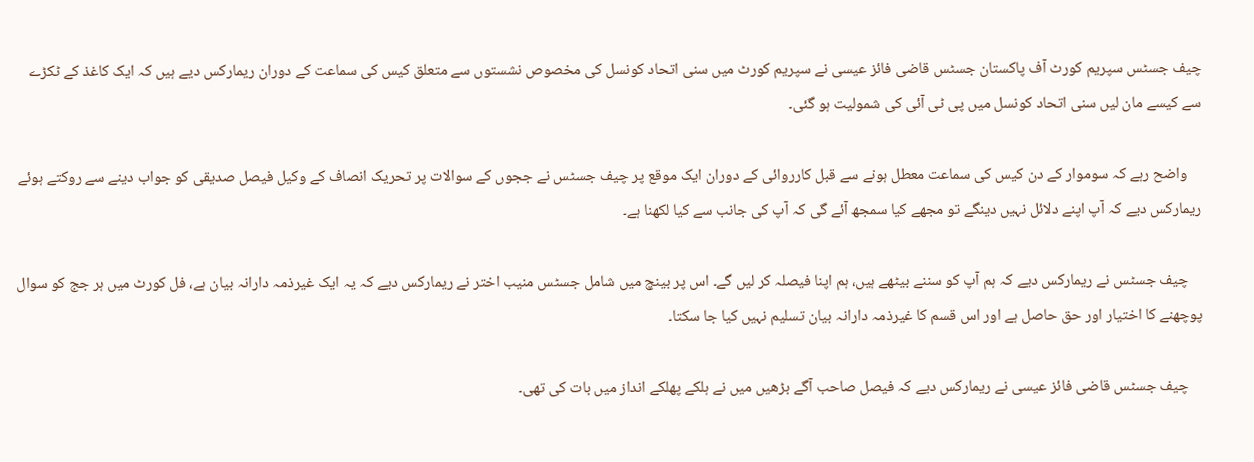چیف جسٹس سپریم کورٹ آف پاکستان جسٹس قاضی فائز عیسی نے سپریم کورٹ میں سنی اتحاد کونسل کی مخصوص نشستوں سے متعلق کیس کی سماعت کے دوران ریمارکس دیے ہیں کہ ایک کاغذ کے ٹکڑے سے کیسے مان لیں سنی اتحاد کونسل میں پی ٹی آئی کی شمولیت ہو گئی۔

    واضح رہے کہ سوموار کے دن کیس کی سماعت معطل ہونے سے قبل کارروائی کے دوران ایک موقع پر چیف جسٹس نے ججوں کے سوالات پر تحریک انصاف کے وکیل فیصل صدیقی کو جواب دینے سے روکتے ہوئے ریمارکس دیے کہ آپ اپنے دلائل نہیں دینگے تو مجھے کیا سمجھ آئے گی کہ آپ کی جانب سے کیا لکھنا ہے۔

    چیف جسٹس نے ریمارکس دیے کہ ہم آپ کو سننے بیٹھے ہیں، ہم اپنا فیصلہ کر لیں گے۔ اس پر بینچ میں شامل جسٹس منیب اختر نے ریمارکس دیے کہ یہ ایک غیرذمہ دارانہ بیان ہے، فل کورٹ میں ہر جج کو سوال پوچھنے کا اختیار اور حق حاصل ہے اور اس قسم کا غیرذمہ دارانہ بیان تسلیم نہیں کیا جا سکتا۔

    چیف جسٹس قاضی فائز عیسی نے ریمارکس دیے کہ فیصل صاحب آگے بڑھیں میں نے ہلکے پھلکے انداز میں بات کی تھی۔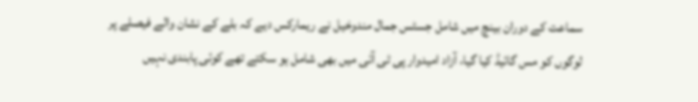سماعت کے دوران بینچ میں شامل جسٹس جمال مندوخیل نے ریمارکس دیے کہ بلے کے نشان والے فیصلے پر لوگوں کو مس گائیڈ کیا گیا، آزاد امیدوار پی ٹی آئی میں بھی شامل ہو سکتے تھے کوئی پابندی نہیں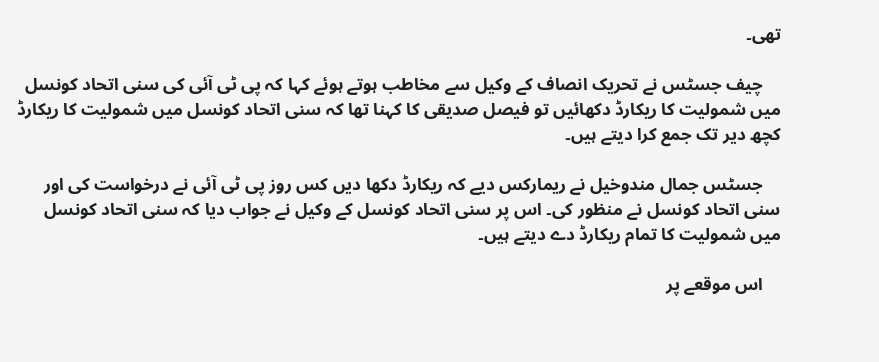تھی۔

    چیف جسٹس نے تحریک انصاف کے وکیل سے مخاطب ہوتے ہوئے کہا کہ پی ٹی آئی کی سنی اتحاد کونسل میں شمولیت کا ریکارڈ دکھائیں تو فیصل صدیقی کا کہنا تھا کہ سنی اتحاد کونسل میں شمولیت کا ریکارڈ کچھ دیر تک جمع کرا دیتے ہیں۔

    جسٹس جمال مندوخیل نے ریمارکس دیے کہ ریکارڈ دکھا دیں کس روز پی ٹی آئی نے درخواست کی اور سنی اتحاد کونسل نے منظور کی۔ اس پر سنی اتحاد کونسل کے وکیل نے جواب دیا کہ سنی اتحاد کونسل میں شمولیت کا تمام ریکارڈ دے دیتے ہیں۔

    اس موقعے پر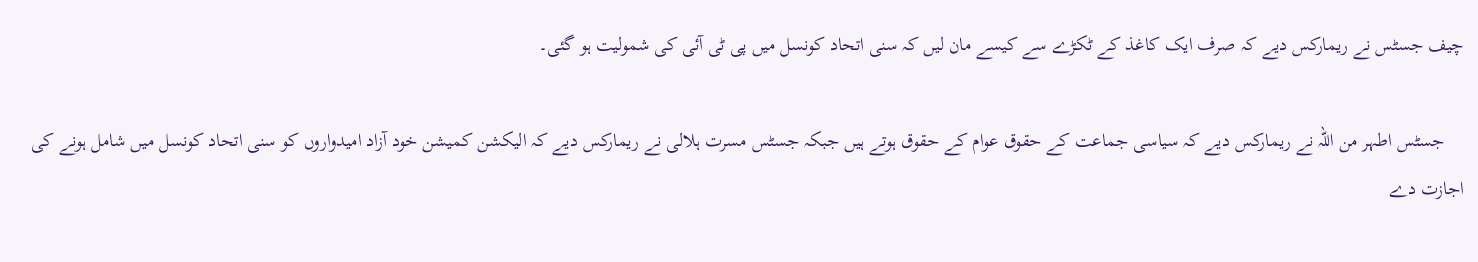چیف جسٹس نے ریمارکس دیے کہ صرف ایک کاغذ کے ٹکڑے سے کیسے مان لیں کہ سنی اتحاد کونسل میں پی ٹی آئی کی شمولیت ہو گئی۔

    جسٹس اطہر من اللہ نے ریمارکس دیے کہ سیاسی جماعت کے حقوق عوام کے حقوق ہوتے ہیں جبکہ جسٹس مسرت ہلالی نے ریمارکس دیے کہ الیکشن کمیشن خود آزاد امیدواروں کو سنی اتحاد کونسل میں شامل ہونے کی اجازت دے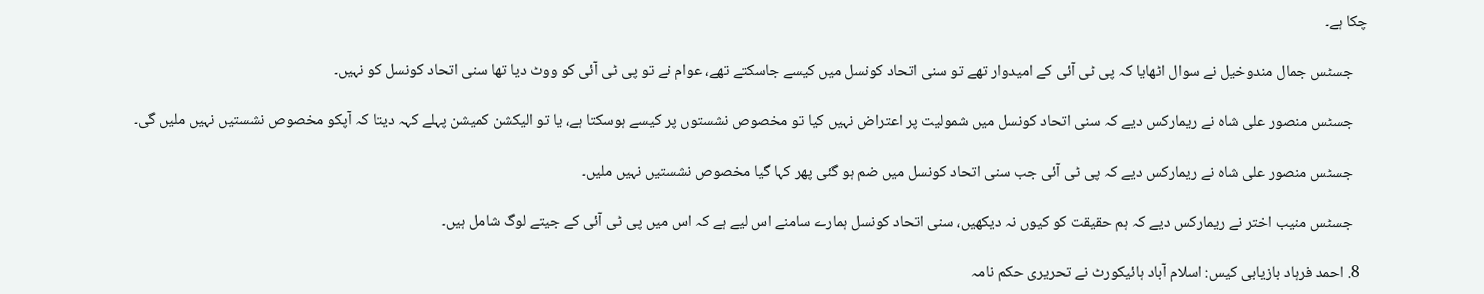چکا ہے۔

    جسٹس جمال مندوخیل نے سوال اٹھایا کہ پی ٹی آئی کے امیدوار تھے تو سنی اتحاد کونسل میں کیسے جاسکتے تھے، عوام نے تو پی ٹی آئی کو ووٹ دیا تھا سنی اتحاد کونسل کو نہیں۔

    جسٹس منصور علی شاہ نے ریمارکس دیے کہ سنی اتحاد کونسل میں شمولیت پر اعتراض نہیں کیا تو مخصوص نشستوں پر کیسے ہوسکتا ہے، یا تو الیکشن کمیشن پہلے کہہ دیتا کہ آپکو مخصوص نشستیں نہیں ملیں گی۔

    جسٹس منصور علی شاہ نے ریمارکس دیے کہ پی ٹی آئی جب سنی اتحاد کونسل میں ضم ہو گئی پھر کہا گیا مخصوص نشستیں نہیں ملیں۔

    جسٹس منیب اختر نے ریمارکس دیے کہ ہم حقیقت کو کیوں نہ دیکھیں، سنی اتحاد کونسل ہمارے سامنے اس لیے ہے کہ اس میں پی ٹی آئی کے جیتے لوگ شامل ہیں۔

  8. احمد فرہاد بازیابی کیس: اسلام آباد ہائیکورٹ نے تحریری حکم نامہ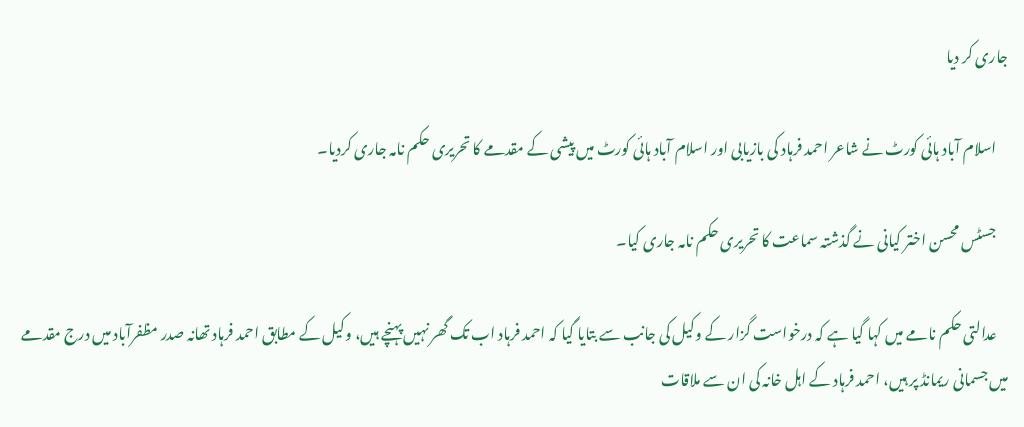جاری کر دیا

    اسلام آباد ہائی کورٹ نے شاعر احمد فرہاد کی بازیابی اور اسلام آباد ہائی کورٹ میں پیشی کے مقدمے کا تحریری حکم نامہ جاری کردیا۔

    جسٹس محسن اختر کیانی نے گذشتہ سماعت کا تحریری حکم نامہ جاری کیا۔

    عدالتی حکم نامے میں کہا گیا ہے کہ درخواست گزار کے وکیل کی جانب سے بتایا گیا کہ احمد فرہاد اب تک گھر نہیں پہنچے ہیں، وکیل کے مطابق احمد فرہاد تھانہ صدر مظفرآباد میں درج مقدمے میں جسمانی ریمانڈ پر ہیں، احمد فرہاد کے اہل خانہ کی ان سے ملاقات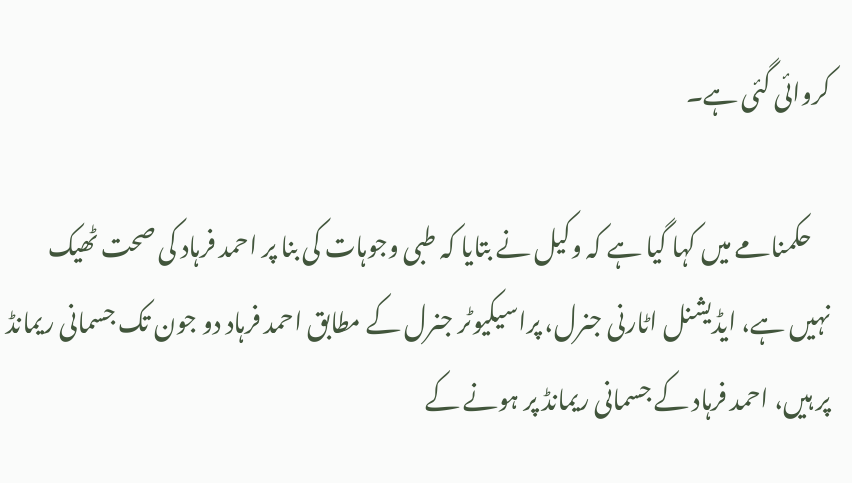کروائی گئی ہے۔

    حکمنامے میں کہا گیا ہے کہ وکیل نے بتایا کہ طبی وجوہات کی بنا پر احمد فرہاد کی صحت ٹھیک نہیں ہے، ایڈیشنل اٹارنی جنرل، پراسیکیوٹر جنرل کے مطابق احمد فرہاد دو جون تک جسمانی ریمانڈ پر ہیں، احمد فرہاد کے جسمانی ریمانڈ پر ہونے کے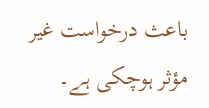باعث درخواست غیر مؤثر ہوچکی ہے۔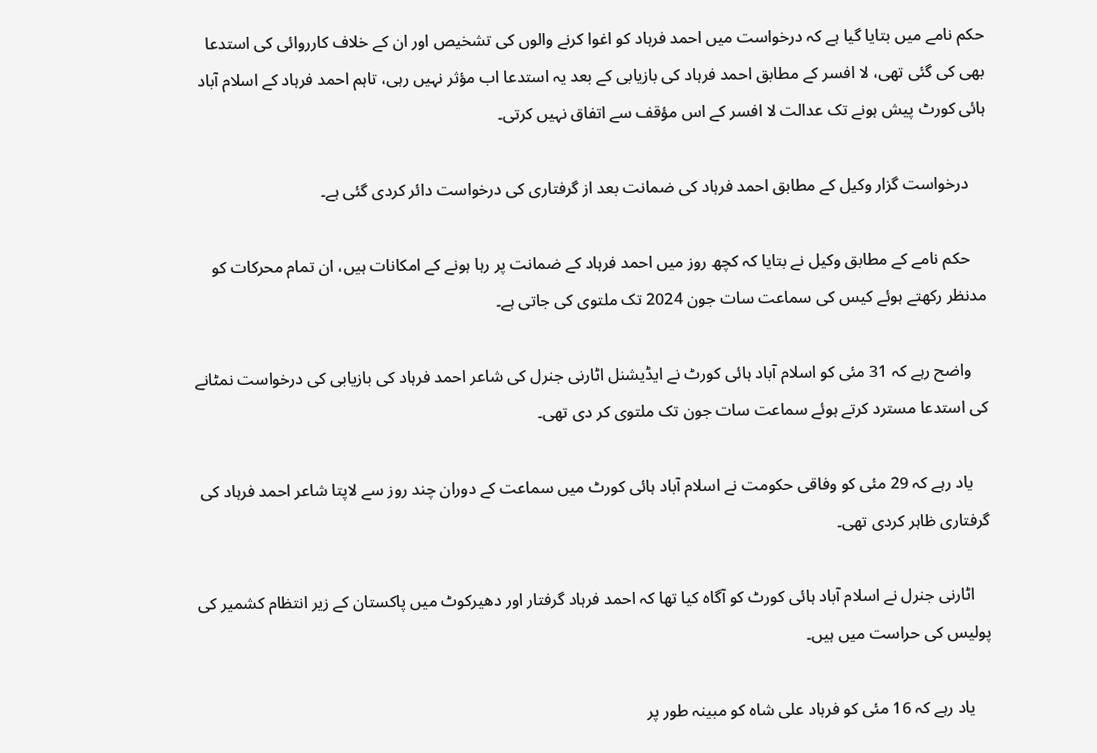حکم نامے میں بتایا گیا ہے کہ درخواست میں احمد فرہاد کو اغوا کرنے والوں کی تشخیص اور ان کے خلاف کارروائی کی استدعا بھی کی گئی تھی، لا افسر کے مطابق احمد فرہاد کی بازیابی کے بعد یہ استدعا اب مؤثر نہیں رہی، تاہم احمد فرہاد کے اسلام آباد ہائی کورٹ پیش ہونے تک عدالت لا افسر کے اس مؤقف سے اتفاق نہیں کرتی۔

    درخواست گزار وکیل کے مطابق احمد فرہاد کی ضمانت بعد از گرفتاری کی درخواست دائر کردی گئی ہے۔

    حکم نامے کے مطابق وکیل نے بتایا کہ کچھ روز میں احمد فرہاد کے ضمانت پر رہا ہونے کے امکانات ہیں، ان تمام محرکات کو مدنظر رکھتے ہوئے کیس کی سماعت سات جون 2024 تک ملتوی کی جاتی ہے۔

    واضح رہے کہ 31 مئی کو اسلام آباد ہائی کورٹ نے ایڈیشنل اٹارنی جنرل کی شاعر احمد فرہاد کی بازیابی کی درخواست نمٹانے کی استدعا مسترد کرتے ہوئے سماعت سات جون تک ملتوی کر دی تھی۔

    یاد رہے کہ 29 مئی کو وفاقی حکومت نے اسلام آباد ہائی کورٹ میں سماعت کے دوران چند روز سے لاپتا شاعر احمد فرہاد کی گرفتاری ظاہر کردی تھی۔

    اٹارنی جنرل نے اسلام آباد ہائی کورٹ کو آگاہ کیا تھا کہ احمد فرہاد گرفتار اور دھیرکوٹ میں پاکستان کے زیر انتظام کشمیر کی پولیس کی حراست میں ہیں۔

    یاد رہے کہ 16 مئی کو فرہاد علی شاہ کو مبینہ طور پر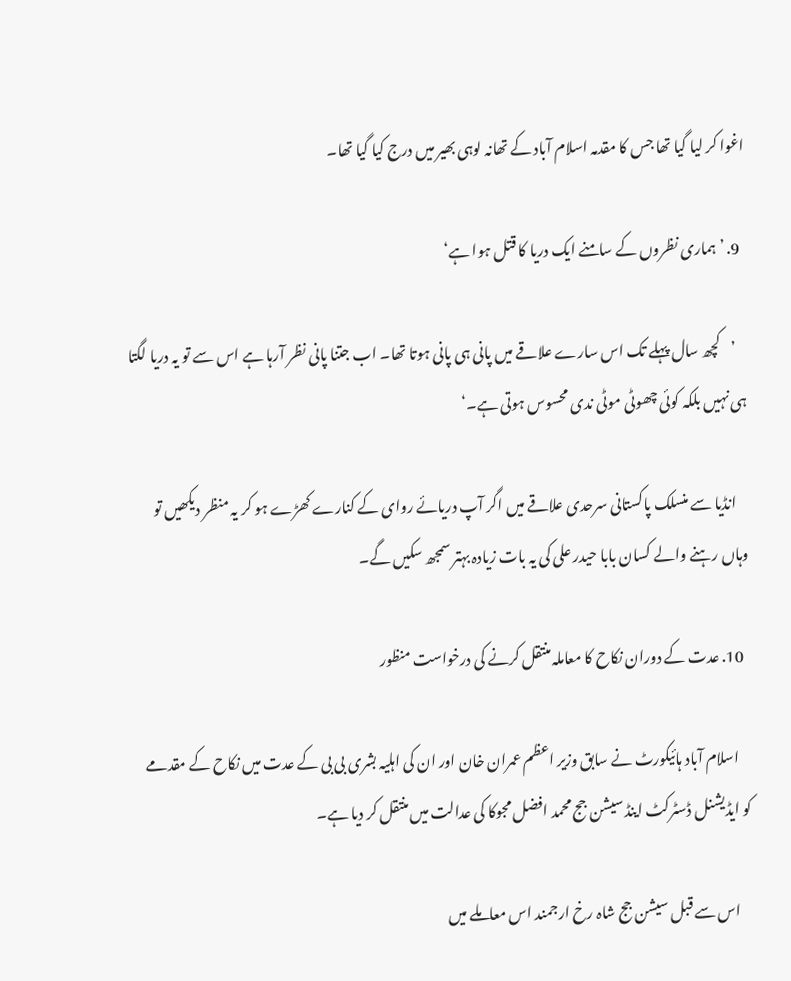اغوا کر لیا گیا تھا جس کا مقدمہ اسلام آباد کے تھانہ لوہی بھیر میں درج کیا گیا تھا۔

  9. ’ہماری نظروں کے سامنے ایک دریا کا قتل ہوا ہے‘

    ’کچھ سال پہلے تک اس سارے علاقے میں پانی ہی پانی ہوتا تھا۔ اب جتنا پانی نظر آرہا ہے اس سے تو یہ دریا لگتا ہی نہیں بلکہ کوئی چھوٹی موٹی ندی محسوس ہوتی ہے۔‘

    انڈیا سے منسلک پاکستانی سرحدی علاقے میں اگر آپ دریائے روای کے کنارے کھڑے ہو کر یہ منظر دیکھیں تو وہاں رہنے والے کسان بابا حیدر علی کی یہ بات زیادہ بہتر سمجھ سکیں گے۔

  10. عدت کے دوران نکاح کا معاملہ منتقل کرنے کی درخواست منظور

    اسلام آباد ہائیکورٹ نے سابق وزیر اعظم عمران خان اور ان کی اہلیہ بشری بی بی کے عدت میں نکاح کے مقدمے کو ایڈیشنل ڈسٹرکٹ اینڈ سیشن جج محمد افضل مجوکا کی عدالت میں منتقل کر دیا ہے۔

    اس سے قبل سیشن جج شاہ رخ ارجمند اس معاملے میں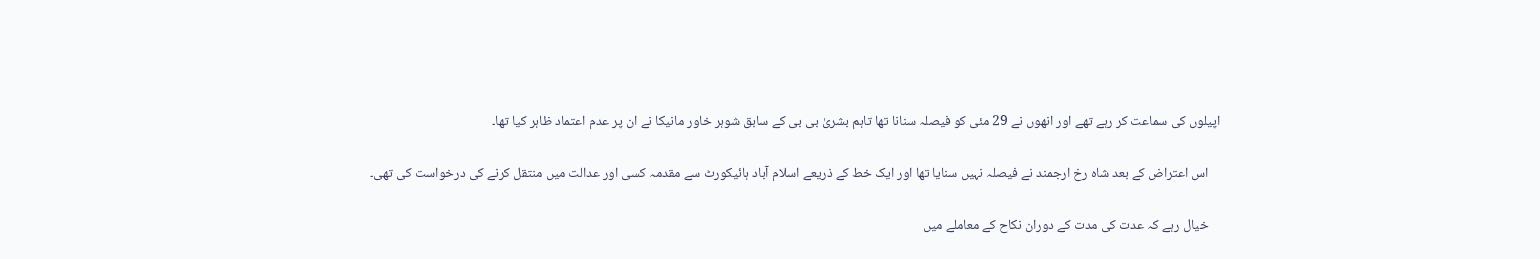اپیلوں کی سماعت کر رہے تھے اور انھوں نے 29 مئی کو فیصلہ سنانا تھا تاہم بشریٰ بی بی کے سابق شوہر خاور مانیکا نے ان پر عدم اعتماد ظاہر کیا تھا۔

    اس اعتراض کے بعد شاہ رخ ارجمند نے فیصلہ نہیں سنایا تھا اور ایک خط کے ذریعے اسلام آباد ہائیکورٹ سے مقدمہ کسی اور عدالت میں منتقل کرنے کی درخواست کی تھی۔

    خیال رہے کہ عدت کی مدت کے دوران نکاح کے معاملے میں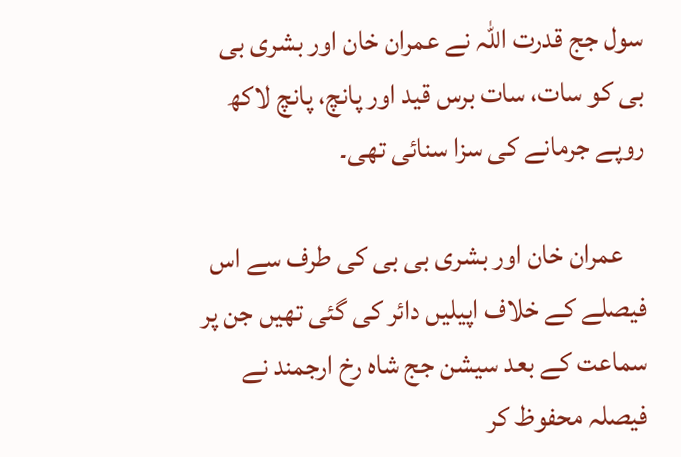سول جج قدرت اللہ نے عمران خان اور بشری بی بی کو سات، سات برس قید اور پانچ، پانچ لاکھ روپے جرمانے کی سزا سنائی تھی۔

    عمران خان اور بشری بی بی کی طرف سے اس فیصلے کے خلاف اپیلیں دائر کی گئی تھیں جن پر سماعت کے بعد سیشن جج شاہ رخ ارجمند نے فیصلہ محفوظ کر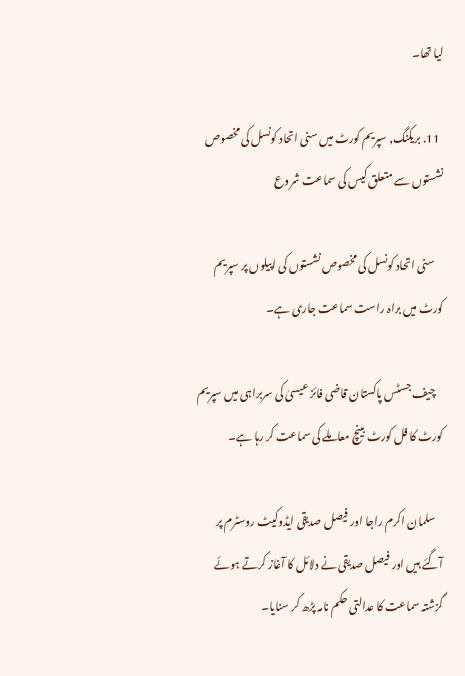لیا تھا۔

  11. بریکنگ, سپریم کورٹ میں سنی اتحاد کونسل کی مخصوص نشستوں سے متعلق کیس کی سماعت شروع

    سنی اتحاد کونسل کی مخصوص نشستوں کی اپیلوں پر سپریم کورٹ میں براہ راست سماعت جاری ہے۔

    چیف جسٹس پاکستان قاضی فائز عیسیٰ کی سربراہی میں سپریم کورٹ کا فل کورٹ بینچ معاملے کی سماعت کر رہا ہے۔

    سلمان اکرم راجا اور فیصل صدیقی ایڈوکیٹ روسٹرم پر آگئے ہیں اور فیصل صدیقی نے دلائل کا آغاز کرتے ہوئے گزشتہ سماعت کا عدالتی حکم نامہ پڑھ کر سنایا۔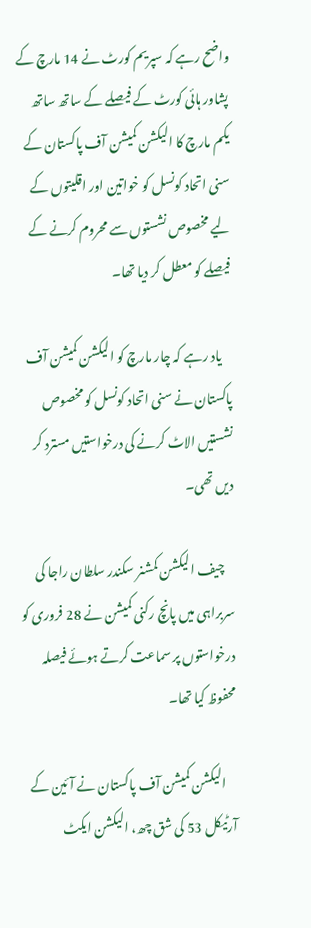واضح رہے کہ سپریم کورٹ نے 14 مارچ کے پشاور ہائی کورٹ کے فیصلے کے ساتھ ساتھ یکم مارچ کا الیکشن کمیشن آف پاکستان کے سنی اتحاد کونسل کو خواتین اور اقلیتوں کے لیے مخصوص نشستوں سے محروم کرنے کے فیصلے کو معطل کر دیا تھا۔

    یاد رہے کہ چار مارچ کو الیکشن کمیشن آف پاکستان نے سنی اتحاد کونسل کو مخصوص نشستیں الاٹ کرنے کی درخواستیں مسترد کر دیں تھی۔

    چیف الیکشن کمشنر سکندر سلطان راجا کی سربراہی میں پانچ رکنی کمیشن نے 28 فروری کو درخواستوں پر سماعت کرتے ہوئے فیصلہ محفوظ کیا تھا۔

    الیکشن کمیشن آف پاکستان نے آئین کے آرٹیکل 53 کی شق چھ، الیکشن ایکٹ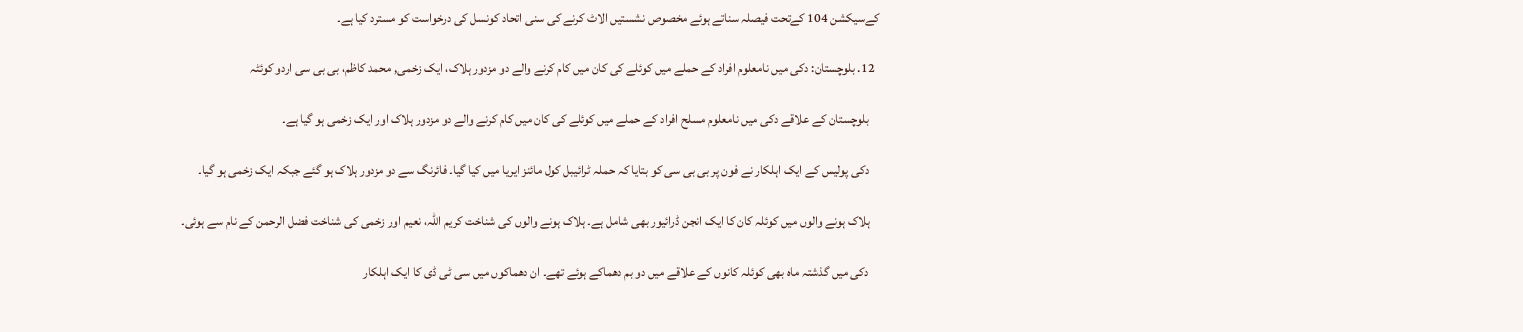کےسیکشن 104 کےتحت فیصلہ سناتے ہوئے مخصوص نشستیں الاٹ کرنے کی سنی اتحاد کونسل کی درخواست کو مسترد کیا ہے۔

  12. بلوچستان: دکی میں نامعلوم افراد کے حملے میں کوئلے کی کان میں کام کرنے والے دو مزدور ہلاک، ایک زخمی, محمد کاظم، بی بی سی اردو کوئٹہ

    بلوچستان کے علاقے دکی میں نامعلوم مسلح افراد کے حملے میں کوئلے کی کان میں کام کرنے والے دو مزدور ہلاک اور ایک زخمی ہو گیا ہے۔

    دکی پولیس کے ایک اہلکار نے فون پر بی بی سی کو بتایا کہ حملہ ٹرائیبل کول مائنز ایریا میں کیا گیا۔ فائرنگ سے دو مزدور ہلاک ہو گئے جبکہ ایک زخمی ہو گیا۔

    ہلاک ہونے والوں میں کوئلہ کان کا ایک انجن ڈرائیور بھی شامل ہے۔ ہلاک ہونے والوں کی شناخت کریم اللہ، نعیم اور زخمی کی شناخت فضل الرحمن کے نام سے ہوئی۔

    دکی میں گذشتہ ماہ بھی کوئلہ کانوں کے علاقے میں دو بم دھماکے ہوئے تھے۔ ان دھماکوں میں سی ٹی ڈی کا ایک اہلکار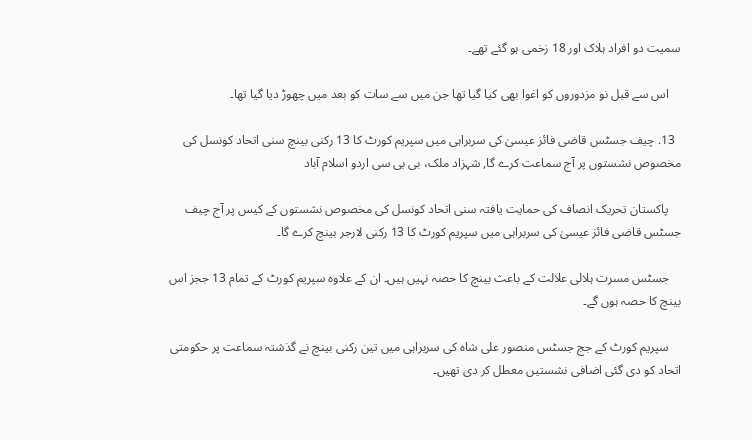سمیت دو افراد ہلاک اور 18 زخمی ہو گئے تھے۔

    اس سے قبل نو مزدوروں کو اغوا بھی کیا گیا تھا جن میں سے سات کو بعد میں چھوڑ دیا گیا تھا۔

  13. چیف جسٹس قاضی فائز عیسیٰ کی سربراہی میں سپریم کورٹ کا 13 رکنی بینچ سنی اتحاد کونسل کی مخصوص نشستوں پر آج سماعت کرے گا, شہزاد ملک، بی بی سی اردو اسلام آباد

    پاکستان تحریک انصاف کی حمایت یافتہ سنی اتحاد کونسل کی مخصوص نشستوں کے کیس پر آج چیف جسٹس قاضی فائز عیسیٰ کی سربراہی میں سپریم کورٹ کا 13 رکنی لارجر بینچ کرے گا۔

    جسٹس مسرت ہلالی علالت کے باعث بینچ کا حصہ نہیں ہیں۔ ان کے علاوہ سپریم کورٹ کے تمام 13 ججز اس بینچ کا حصہ ہوں گے۔

    سپریم کورٹ کے جج جسٹس منصور علی شاہ کی سربراہی میں تین رکنی بینچ نے گذشتہ سماعت پر حکومتی اتحاد کو دی گئی اضافی نشستیں معطل کر دی تھیں۔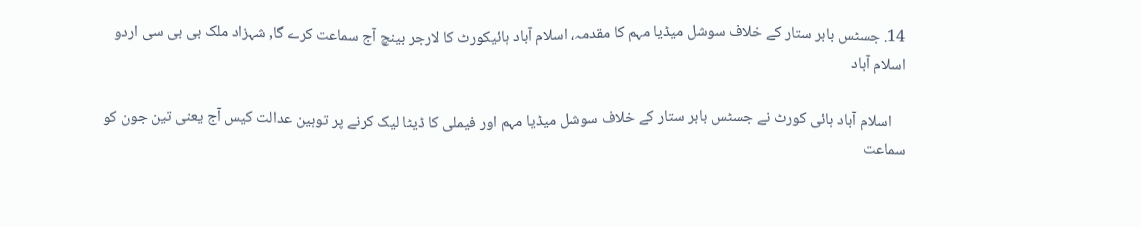14. جسٹس بابر ستار کے خلاف سوشل میڈیا مہم کا مقدمہ، اسلام آباد ہائیکورٹ کا لارجر بینچ آج سماعت کرے گا, شہزاد ملک بی بی سی اردو اسلام آباد

    اسلام آباد ہائی کورٹ نے جسٹس بابر ستار کے خلاف سوشل میڈیا مہم اور فیملی کا ڈیٹا لیک کرنے پر توہین عدالت کیس آج یعنی تین جون کو سماعت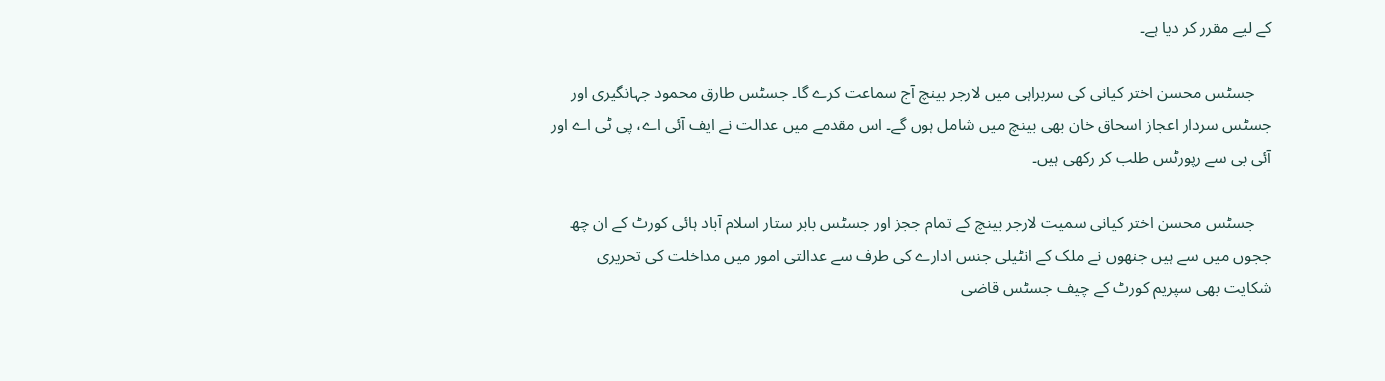کے لیے مقرر کر دیا ہے۔

    جسٹس محسن اختر کیانی کی سربراہی میں لارجر بینچ آج سماعت کرے گا۔ جسٹس طارق محمود جہانگیری اور جسٹس سردار اعجاز اسحاق خان بھی بینچ میں شامل ہوں گے۔ اس مقدمے میں عدالت نے ایف آئی اے، پی ٹی اے اور آئی بی سے رپورٹس طلب کر رکھی ہیں۔

    جسٹس محسن اختر کیانی سمیت لارجر بینچ کے تمام ججز اور جسٹس بابر ستار اسلام آباد ہائی کورٹ کے ان چھ ججوں میں سے ہیں جنھوں نے ملک کے انٹیلی جنس ادارے کی طرف سے عدالتی امور میں مداخلت کی تحریری شکایت بھی سپریم کورٹ کے چیف جسٹس قاضی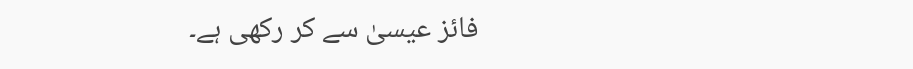فائز عیسیٰ سے کر رکھی ہے۔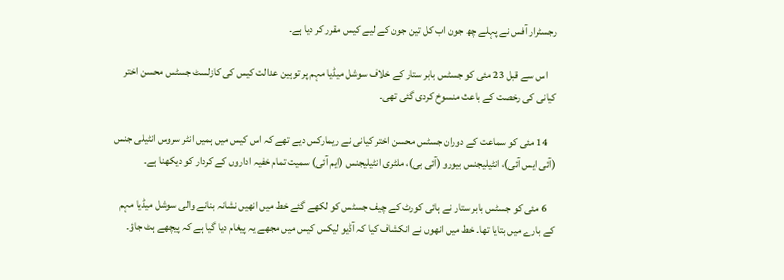رجسٹرار آفس نے پہلے چھ جون اب کل تین جون کے لیے کیس مقرر کر دیا ہے۔

    اس سے قبل 23 مئی کو جسٹس بابر ستار کے خلاف سوشل میڈیا مہم پر توہین عدالت کیس کی کازلسٹ جسٹس محسن اختر کیانی کی رخصت کے باعث منسوخ کردی گئی تھی۔

    14 مئی کو سماعت کے دوران جسٹس محسن اختر کیانی نے ریمارکس دیے تھے کہ اس کیس میں ہمیں انٹر سروس انٹیلی جنس (آئی ایس آئی)، انٹیلیجنس بیورو (آئی بی)، ملٹری انٹیلیجنس (ایم آئی) سمیت تمام خفیہ اداروں کے کردار کو دیکھنا ہے۔

    6 مئی کو جسٹس بابر ستار نے ہائی کورٹ کے چیف جسٹس کو لکھے گئے خط میں انھیں نشانہ بنانے والی سوشل میڈیا مہم کے بارے میں بتایا تھا۔ خط میں انھوں نے انکشاف کیا کہ آڈیو لیکس کیس میں مجھے یہ پیغام دیا گیا ہے کہ پیچھے ہٹ جاؤ۔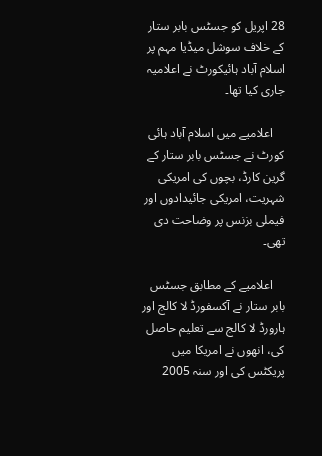28 اپریل کو جسٹس بابر ستار کے خلاف سوشل میڈیا مہم پر اسلام آباد ہائیکورٹ نے اعلامیہ جاری کیا تھا۔

    اعلامیے میں اسلام آباد ہائی کورٹ نے جسٹس بابر ستار کے گرین کارڈ، بچوں کی امریکی شہریت، امریکی جائیدادوں اور فیملی بزنس پر وضاحت دی تھی۔

    اعلامیے کے مطابق جسٹس بابر ستار نے آکسفورڈ لا کالج اور ہارورڈ لا کالج سے تعلیم حاصل کی، انھوں نے امریکا میں پریکٹس کی اور سنہ 2005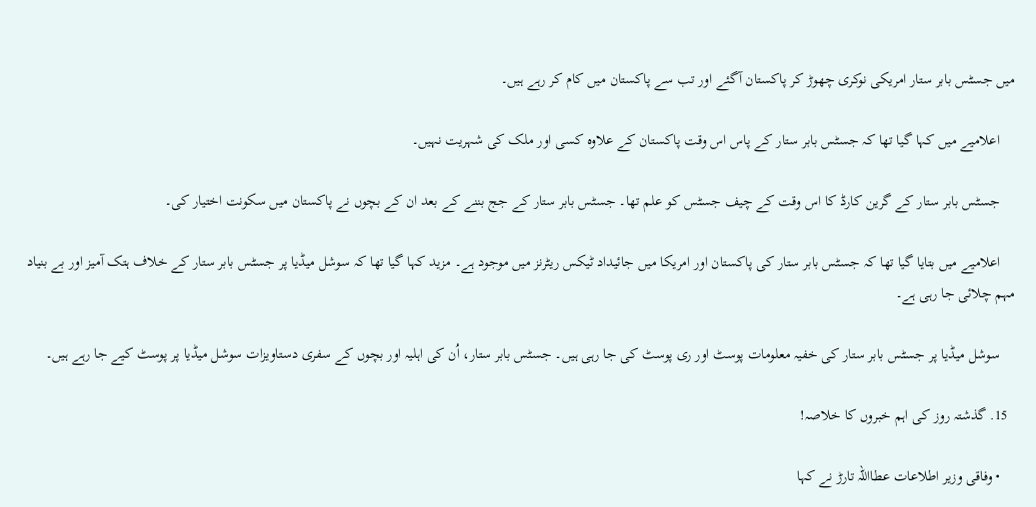میں جسٹس بابر ستار امریکی نوکری چھوڑ کر پاکستان آگئے اور تب سے پاکستان میں کام کر رہے ہیں۔

    اعلامیے میں کہا گیا تھا کہ جسٹس بابر ستار کے پاس اس وقت پاکستان کے علاوہ کسی اور ملک کی شہریت نہیں۔

    جسٹس بابر ستار کے گرین کارڈ کا اس وقت کے چیف جسٹس کو علم تھا۔ جسٹس بابر ستار کے جج بننے کے بعد ان کے بچوں نے پاکستان میں سکونت اختیار کی۔

    اعلامیے میں بتایا گیا تھا کہ جسٹس بابر ستار کی پاکستان اور امریکا میں جائیداد ٹیکس ریٹرنز میں موجود ہے۔ مزید کہا گیا تھا کہ سوشل میڈیا پر جسٹس بابر ستار کے خلاف ہتک آمیز اور بے بنیاد مہم چلائی جا رہی ہے۔

    سوشل میڈیا پر جسٹس بابر ستار کی خفیہ معلومات پوسٹ اور ری پوسٹ کی جا رہی ہیں۔ جسٹس بابر ستار، اُن کی اہلیہ اور بچوں کے سفری دستاویزات سوشل میڈیا پر پوسٹ کیے جا رہے ہیں۔

  15. گذشتہ روز کی اہم خبروں کا خلاصہ!

    • وفاقی وزیر اطلاعات عطااللہ تارڑ نے کہا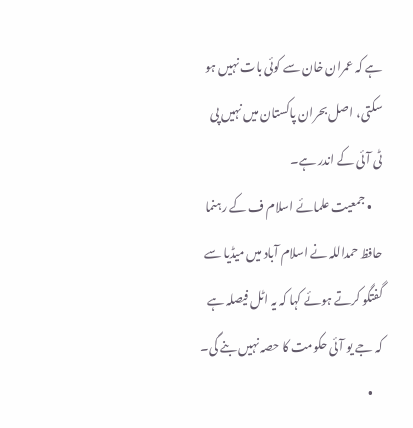ہے کہ عمران خان سے کوئی بات نہیں ہو سکتی، اصل بحران پاکستان میں نہیں پی ٹی آئی کے اندر ہے۔
    • جمعیت علمائے اسلام ف کے رہنما حافظ حمداللہ نے اسلام آباد میں میڈیا سے گفتگو کرتے ہوئے کہا کہ یہ اٹل فیصلہ ہے کہ جے یو آئی حکومت کا حصہ نہیں بنے گی۔
    •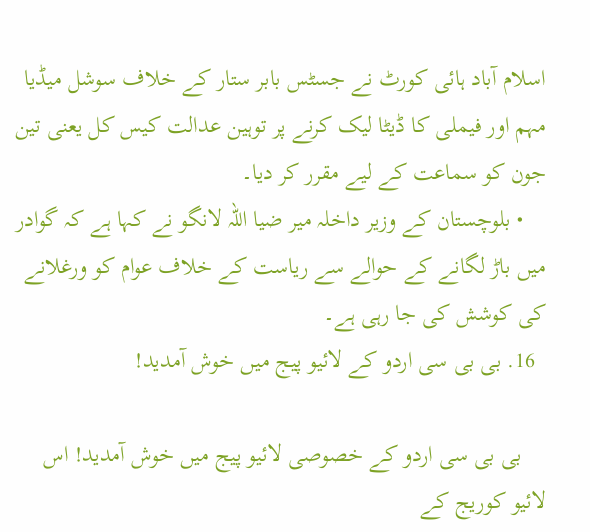اسلام آباد ہائی کورٹ نے جسٹس بابر ستار کے خلاف سوشل میڈیا مہم اور فیملی کا ڈیٹا لیک کرنے پر توہین عدالت کیس کل یعنی تین جون کو سماعت کے لیے مقرر کر دیا۔
    • بلوچستان کے وزیر داخلہ میر ضیا اللہ لانگو نے کہا ہے کہ گوادر میں باڑ لگانے کے حوالے سے ریاست کے خلاف عوام کو ورغلانے کی کوشش کی جا رہی ہے۔
  16. بی بی سی اردو کے لائیو پیج میں خوش آمدید!

    بی بی سی اردو کے خصوصی لائیو پیج میں خوش آمدید! اس لائیو کوریج کے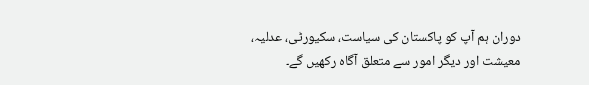دوران ہم آپ کو پاکستان کی سیاست، سکیورٹی، عدلیہ، معیشت اور دیگر امور سے متعلق آگاہ رکھیں گے۔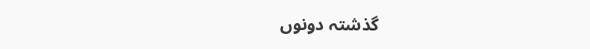گذشتہ دونوں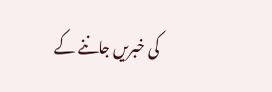کی خبریں جاننے کے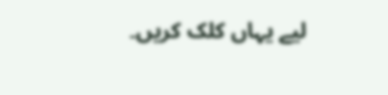لیے یہاں کلک کریں۔